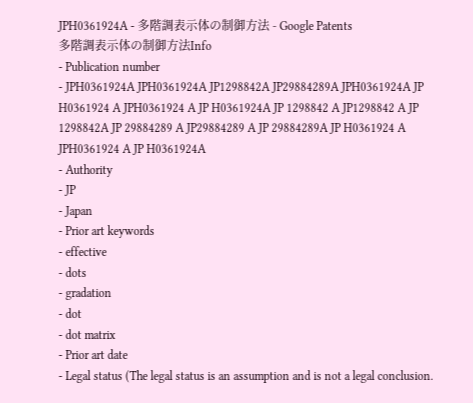JPH0361924A - 多階調表示体の制御方法 - Google Patents
多階調表示体の制御方法Info
- Publication number
- JPH0361924A JPH0361924A JP1298842A JP29884289A JPH0361924A JP H0361924 A JPH0361924 A JP H0361924A JP 1298842 A JP1298842 A JP 1298842A JP 29884289 A JP29884289 A JP 29884289A JP H0361924 A JPH0361924 A JP H0361924A
- Authority
- JP
- Japan
- Prior art keywords
- effective
- dots
- gradation
- dot
- dot matrix
- Prior art date
- Legal status (The legal status is an assumption and is not a legal conclusion.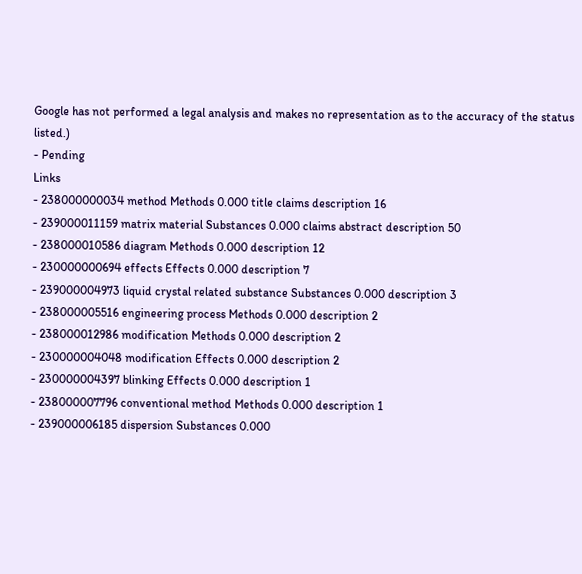Google has not performed a legal analysis and makes no representation as to the accuracy of the status listed.)
- Pending
Links
- 238000000034 method Methods 0.000 title claims description 16
- 239000011159 matrix material Substances 0.000 claims abstract description 50
- 238000010586 diagram Methods 0.000 description 12
- 230000000694 effects Effects 0.000 description 7
- 239000004973 liquid crystal related substance Substances 0.000 description 3
- 238000005516 engineering process Methods 0.000 description 2
- 238000012986 modification Methods 0.000 description 2
- 230000004048 modification Effects 0.000 description 2
- 230000004397 blinking Effects 0.000 description 1
- 238000007796 conventional method Methods 0.000 description 1
- 239000006185 dispersion Substances 0.000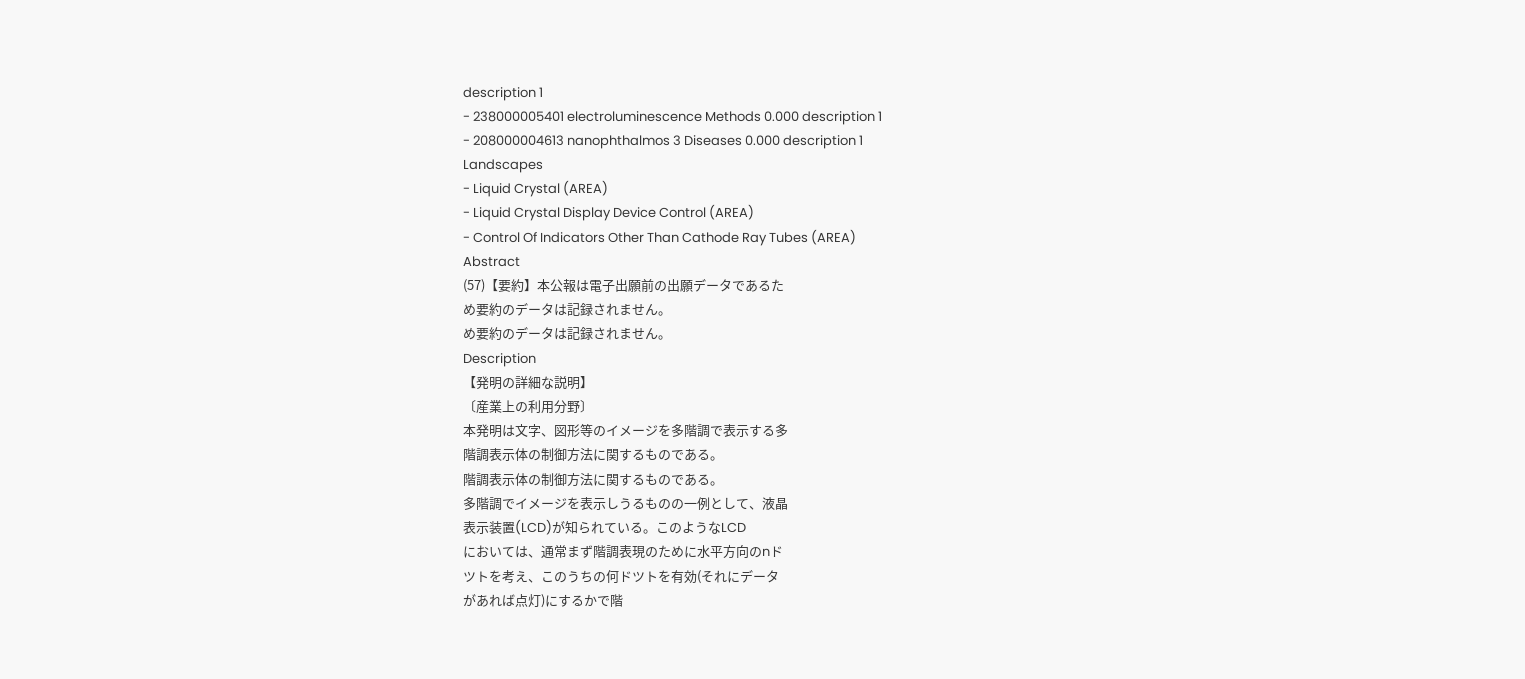description 1
- 238000005401 electroluminescence Methods 0.000 description 1
- 208000004613 nanophthalmos 3 Diseases 0.000 description 1
Landscapes
- Liquid Crystal (AREA)
- Liquid Crystal Display Device Control (AREA)
- Control Of Indicators Other Than Cathode Ray Tubes (AREA)
Abstract
(57)【要約】本公報は電子出願前の出願データであるた
め要約のデータは記録されません。
め要約のデータは記録されません。
Description
【発明の詳細な説明】
〔産業上の利用分野〕
本発明は文字、図形等のイメージを多階調で表示する多
階調表示体の制御方法に関するものである。
階調表示体の制御方法に関するものである。
多階調でイメージを表示しうるものの一例として、液晶
表示装置(LCD)が知られている。このようなLCD
においては、通常まず階調表現のために水平方向のnド
ツトを考え、このうちの何ドツトを有効(それにデータ
があれば点灯)にするかで階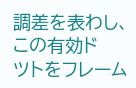調差を表わし、この有効ド
ツトをフレーム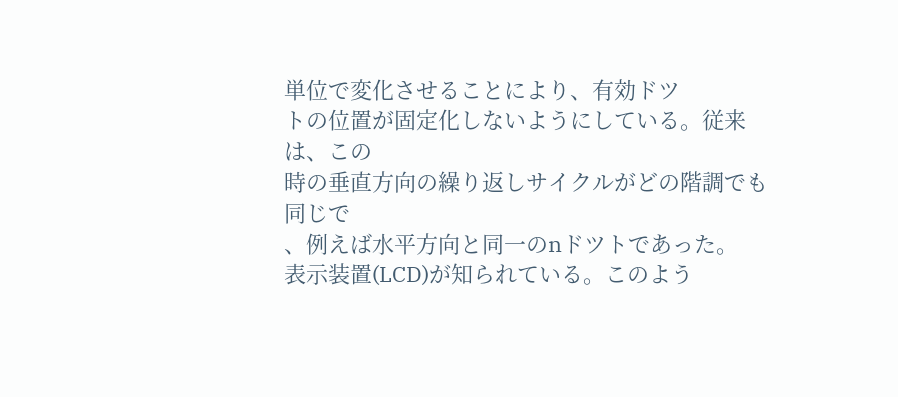単位で変化させることにより、有効ドツ
トの位置が固定化しないようにしている。従来は、この
時の垂直方向の繰り返しサイクルがどの階調でも同じで
、例えば水平方向と同一のnドツトであった。
表示装置(LCD)が知られている。このよう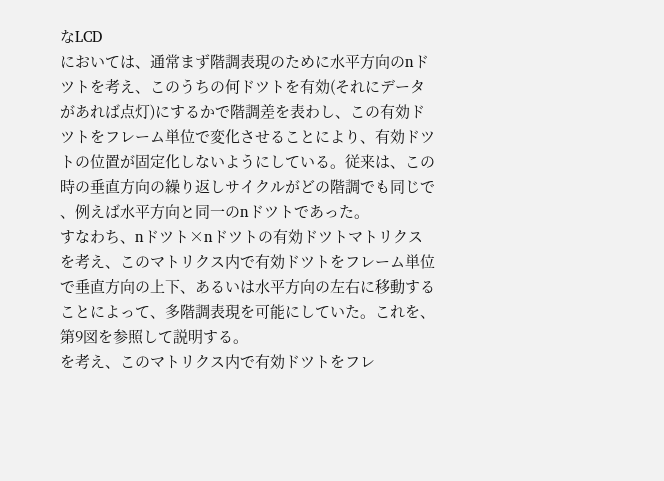なLCD
においては、通常まず階調表現のために水平方向のnド
ツトを考え、このうちの何ドツトを有効(それにデータ
があれば点灯)にするかで階調差を表わし、この有効ド
ツトをフレーム単位で変化させることにより、有効ドツ
トの位置が固定化しないようにしている。従来は、この
時の垂直方向の繰り返しサイクルがどの階調でも同じで
、例えば水平方向と同一のnドツトであった。
すなわち、nドツト×nドツトの有効ドツトマトリクス
を考え、このマトリクス内で有効ドツトをフレーム単位
で垂直方向の上下、あるいは水平方向の左右に移動する
ことによって、多階調表現を可能にしていた。これを、
第9図を参照して説明する。
を考え、このマトリクス内で有効ドツトをフレ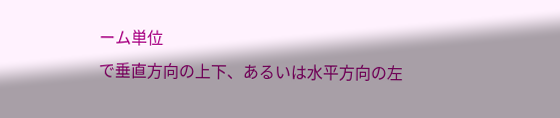ーム単位
で垂直方向の上下、あるいは水平方向の左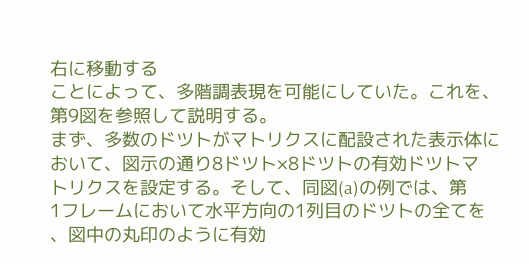右に移動する
ことによって、多階調表現を可能にしていた。これを、
第9図を参照して説明する。
まず、多数のドツトがマトリクスに配設された表示体に
おいて、図示の通り8ドツト×8ドツトの有効ドツトマ
トリクスを設定する。そして、同図(a)の例では、第
1フレームにおいて水平方向の1列目のドツトの全てを
、図中の丸印のように有効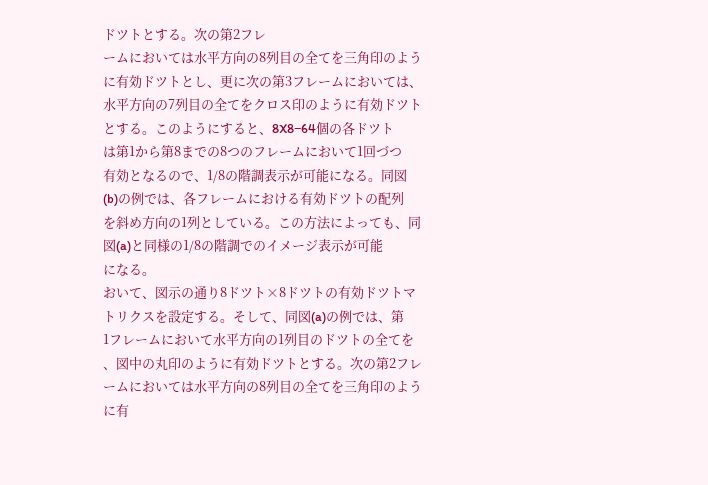ドツトとする。次の第2フレ
ームにおいては水平方向の8列目の全てを三角印のよう
に有効ドツトとし、更に次の第3フレームにおいては、
水平方向の7列目の全てをクロス印のように有効ドツト
とする。このようにすると、8X8−64個の各ドツト
は第1から第8までの8つのフレームにおいて1回づつ
有効となるので、1/8の階調表示が可能になる。同図
(b)の例では、各フレームにおける有効ドツトの配列
を斜め方向の1列としている。この方法によっても、同
図(a)と同様の1/8の階調でのイメージ表示が可能
になる。
おいて、図示の通り8ドツト×8ドツトの有効ドツトマ
トリクスを設定する。そして、同図(a)の例では、第
1フレームにおいて水平方向の1列目のドツトの全てを
、図中の丸印のように有効ドツトとする。次の第2フレ
ームにおいては水平方向の8列目の全てを三角印のよう
に有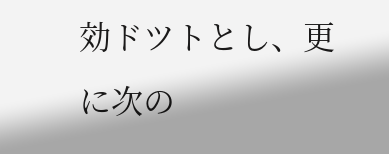効ドツトとし、更に次の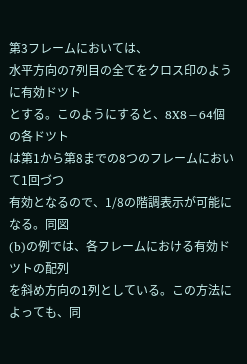第3フレームにおいては、
水平方向の7列目の全てをクロス印のように有効ドツト
とする。このようにすると、8X8−64個の各ドツト
は第1から第8までの8つのフレームにおいて1回づつ
有効となるので、1/8の階調表示が可能になる。同図
(b)の例では、各フレームにおける有効ドツトの配列
を斜め方向の1列としている。この方法によっても、同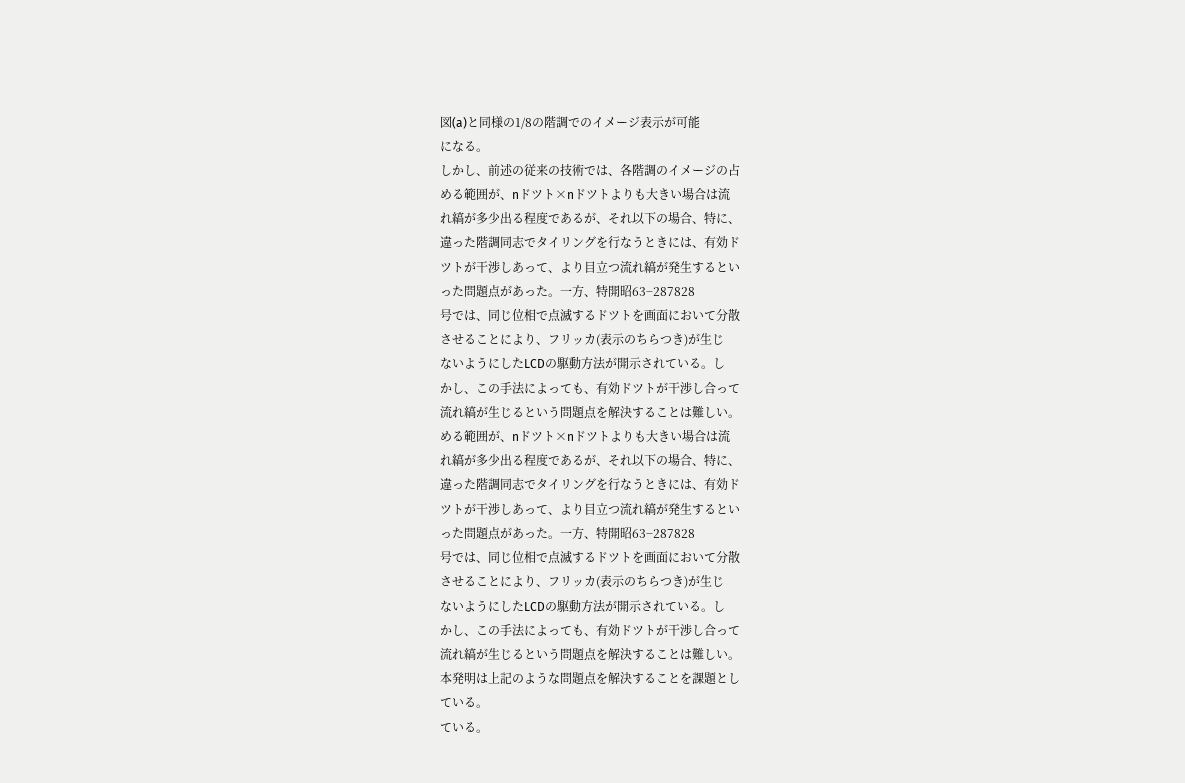図(a)と同様の1/8の階調でのイメージ表示が可能
になる。
しかし、前述の従来の技術では、各階調のイメージの占
める範囲が、nドツト×nドツトよりも大きい場合は流
れ縞が多少出る程度であるが、それ以下の場合、特に、
違った階調同志でタイリングを行なうときには、有効ド
ツトが干渉しあって、より目立つ流れ縞が発生するとい
った問題点があった。一方、特開昭63−287828
号では、同じ位相で点滅するドツトを画面において分散
させることにより、フリッカ(表示のちらつき)が生じ
ないようにしたLCDの駆動方法が開示されている。し
かし、この手法によっても、有効ドツトが干渉し合って
流れ縞が生じるという問題点を解決することは難しい。
める範囲が、nドツト×nドツトよりも大きい場合は流
れ縞が多少出る程度であるが、それ以下の場合、特に、
違った階調同志でタイリングを行なうときには、有効ド
ツトが干渉しあって、より目立つ流れ縞が発生するとい
った問題点があった。一方、特開昭63−287828
号では、同じ位相で点滅するドツトを画面において分散
させることにより、フリッカ(表示のちらつき)が生じ
ないようにしたLCDの駆動方法が開示されている。し
かし、この手法によっても、有効ドツトが干渉し合って
流れ縞が生じるという問題点を解決することは難しい。
本発明は上記のような問題点を解決することを課題とし
ている。
ている。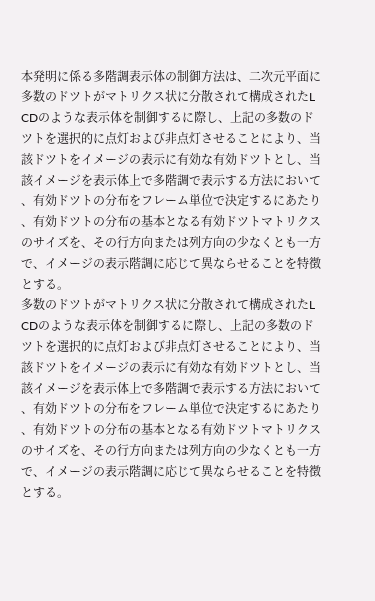本発明に係る多階調表示体の制御方法は、二次元平面に
多数のドツトがマトリクス状に分散されて構成されたL
CDのような表示体を制御するに際し、上記の多数のド
ツトを選択的に点灯および非点灯させることにより、当
該ドツトをイメージの表示に有効な有効ドツトとし、当
該イメージを表示体上で多階調で表示する方法において
、有効ドツトの分布をフレーム単位で決定するにあたり
、有効ドツトの分布の基本となる有効ドツトマトリクス
のサイズを、その行方向または列方向の少なくとも一方
で、イメージの表示階調に応じて異ならせることを特徴
とする。
多数のドツトがマトリクス状に分散されて構成されたL
CDのような表示体を制御するに際し、上記の多数のド
ツトを選択的に点灯および非点灯させることにより、当
該ドツトをイメージの表示に有効な有効ドツトとし、当
該イメージを表示体上で多階調で表示する方法において
、有効ドツトの分布をフレーム単位で決定するにあたり
、有効ドツトの分布の基本となる有効ドツトマトリクス
のサイズを、その行方向または列方向の少なくとも一方
で、イメージの表示階調に応じて異ならせることを特徴
とする。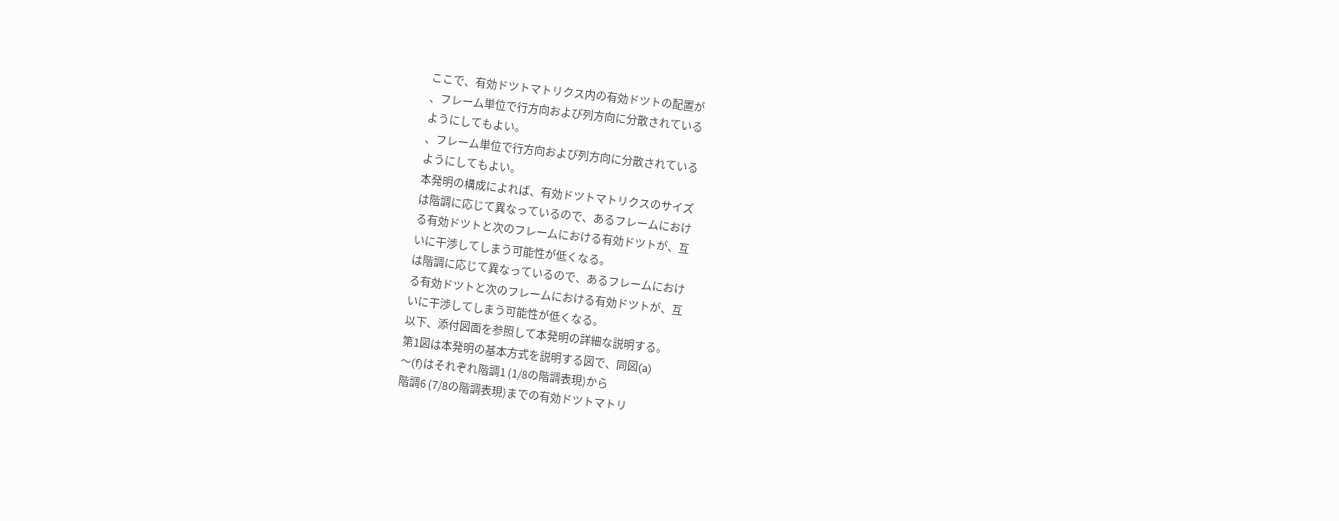ここで、有効ドツトマトリクス内の有効ドツトの配置が
、フレーム単位で行方向および列方向に分散されている
ようにしてもよい。
、フレーム単位で行方向および列方向に分散されている
ようにしてもよい。
本発明の構成によれば、有効ドツトマトリクスのサイズ
は階調に応じて異なっているので、あるフレームにおけ
る有効ドツトと次のフレームにおける有効ドツトが、互
いに干渉してしまう可能性が低くなる。
は階調に応じて異なっているので、あるフレームにおけ
る有効ドツトと次のフレームにおける有効ドツトが、互
いに干渉してしまう可能性が低くなる。
以下、添付図面を参照して本発明の詳細な説明する。
第1図は本発明の基本方式を説明する図で、同図(a)
〜(f)はそれぞれ階調1 (1/8の階調表現)から
階調6 (7/8の階調表現)までの有効ドツトマトリ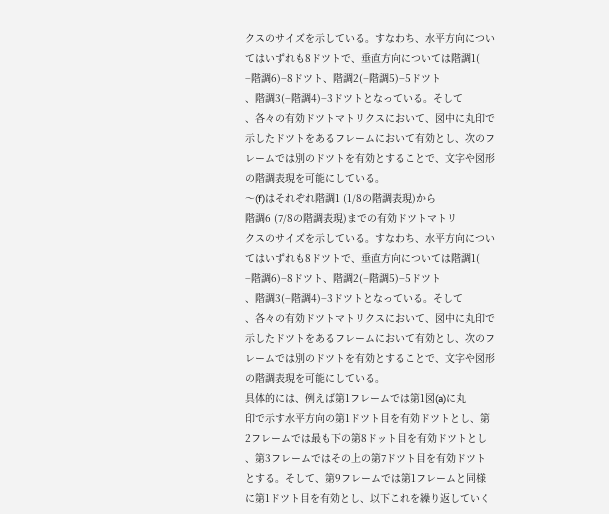クスのサイズを示している。すなわち、水平方向につい
てはいずれも8ドツトで、垂直方向については階調1(
−階調6)−8ドツト、階調2(−階調5)−5ドツト
、階調3(−階調4)−3ドツトとなっている。そして
、各々の有効ドツトマトリクスにおいて、図中に丸印で
示したドツトをあるフレームにおいて有効とし、次のフ
レームでは別のドツトを有効とすることで、文字や図形
の階調表現を可能にしている。
〜(f)はそれぞれ階調1 (1/8の階調表現)から
階調6 (7/8の階調表現)までの有効ドツトマトリ
クスのサイズを示している。すなわち、水平方向につい
てはいずれも8ドツトで、垂直方向については階調1(
−階調6)−8ドツト、階調2(−階調5)−5ドツト
、階調3(−階調4)−3ドツトとなっている。そして
、各々の有効ドツトマトリクスにおいて、図中に丸印で
示したドツトをあるフレームにおいて有効とし、次のフ
レームでは別のドツトを有効とすることで、文字や図形
の階調表現を可能にしている。
具体的には、例えば第1フレームでは第1図(a)に丸
印で示す水平方向の第1ドツト目を有効ドツトとし、第
2フレームでは最も下の第8ドット目を有効ドツトとし
、第3フレームではその上の第7ドツト目を有効ドツト
とする。そして、第9フレームでは第1フレームと同様
に第1ドツト目を有効とし、以下これを繰り返していく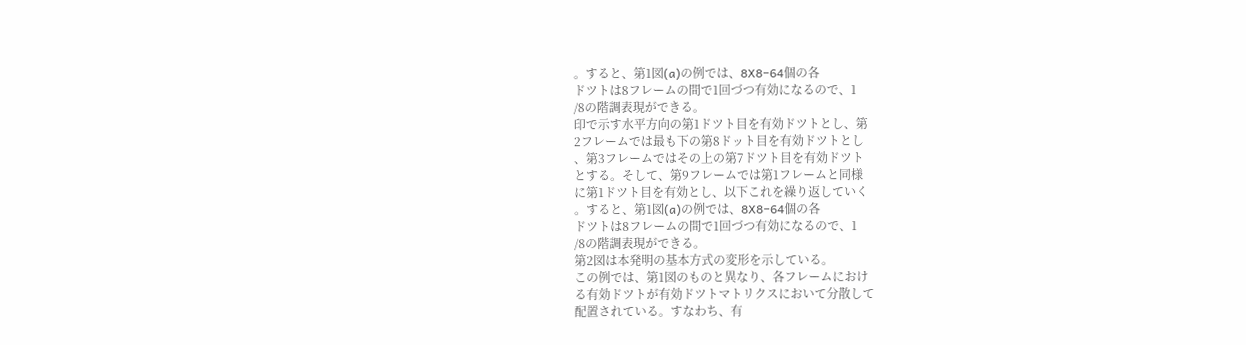。すると、第1図(a)の例では、8X8−64個の各
ドツトは8フレームの間で1回づつ有効になるので、1
/8の階調表現ができる。
印で示す水平方向の第1ドツト目を有効ドツトとし、第
2フレームでは最も下の第8ドット目を有効ドツトとし
、第3フレームではその上の第7ドツト目を有効ドツト
とする。そして、第9フレームでは第1フレームと同様
に第1ドツト目を有効とし、以下これを繰り返していく
。すると、第1図(a)の例では、8X8−64個の各
ドツトは8フレームの間で1回づつ有効になるので、1
/8の階調表現ができる。
第2図は本発明の基本方式の変形を示している。
この例では、第1図のものと異なり、各フレームにおけ
る有効ドツトが有効ドツトマトリクスにおいて分散して
配置されている。すなわち、有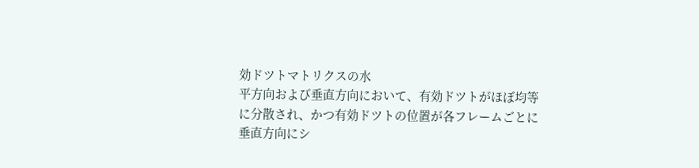効ドツトマトリクスの水
平方向および垂直方向において、有効ドツトがほぼ均等
に分散され、かつ有効ドツトの位置が各フレームごとに
垂直方向にシ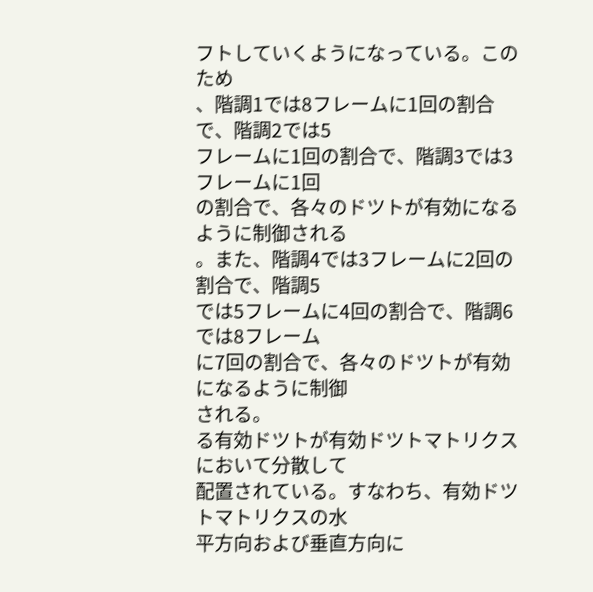フトしていくようになっている。このため
、階調1では8フレームに1回の割合で、階調2では5
フレームに1回の割合で、階調3では3フレームに1回
の割合で、各々のドツトが有効になるように制御される
。また、階調4では3フレームに2回の割合で、階調5
では5フレームに4回の割合で、階調6では8フレーム
に7回の割合で、各々のドツトが有効になるように制御
される。
る有効ドツトが有効ドツトマトリクスにおいて分散して
配置されている。すなわち、有効ドツトマトリクスの水
平方向および垂直方向に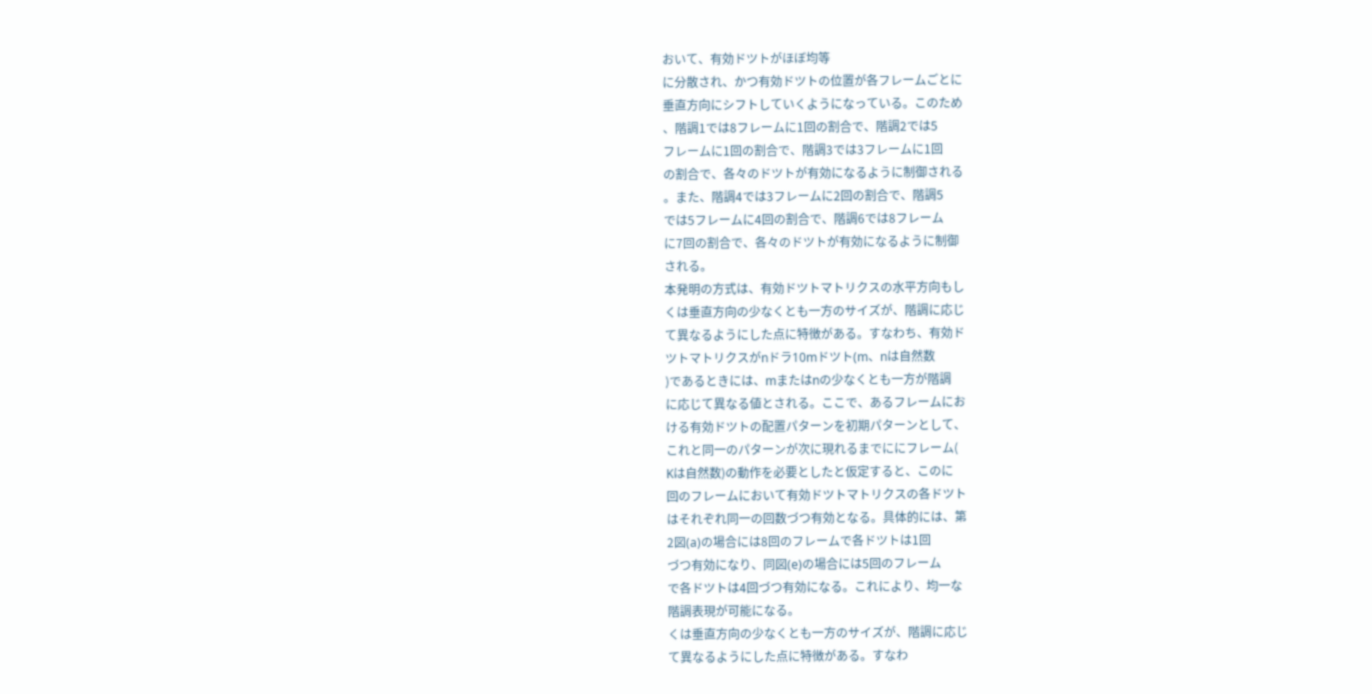おいて、有効ドツトがほぼ均等
に分散され、かつ有効ドツトの位置が各フレームごとに
垂直方向にシフトしていくようになっている。このため
、階調1では8フレームに1回の割合で、階調2では5
フレームに1回の割合で、階調3では3フレームに1回
の割合で、各々のドツトが有効になるように制御される
。また、階調4では3フレームに2回の割合で、階調5
では5フレームに4回の割合で、階調6では8フレーム
に7回の割合で、各々のドツトが有効になるように制御
される。
本発明の方式は、有効ドツトマトリクスの水平方向もし
くは垂直方向の少なくとも一方のサイズが、階調に応じ
て異なるようにした点に特徴がある。すなわち、有効ド
ツトマトリクスがnドラ10mドツト(m、nは自然数
)であるときには、mまたはnの少なくとも一方が階調
に応じて異なる値とされる。ここで、あるフレームにお
ける有効ドツトの配置パターンを初期パターンとして、
これと同一のパターンが次に現れるまでににフレーム(
Kは自然数)の動作を必要としたと仮定すると、このに
回のフレームにおいて有効ドツトマトリクスの各ドツト
はそれぞれ同一の回数づつ有効となる。具体的には、第
2図(a)の場合には8回のフレームで各ドツトは1回
づつ有効になり、同図(e)の場合には5回のフレーム
で各ドツトは4回づつ有効になる。これにより、均一な
階調表現が可能になる。
くは垂直方向の少なくとも一方のサイズが、階調に応じ
て異なるようにした点に特徴がある。すなわ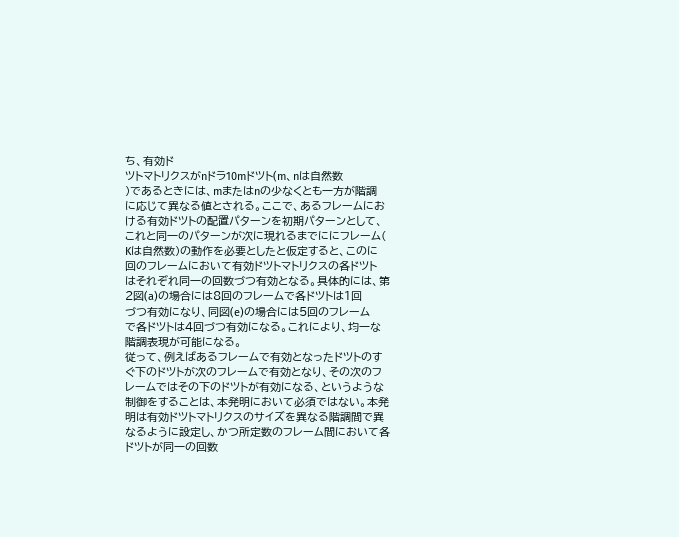ち、有効ド
ツトマトリクスがnドラ10mドツト(m、nは自然数
)であるときには、mまたはnの少なくとも一方が階調
に応じて異なる値とされる。ここで、あるフレームにお
ける有効ドツトの配置パターンを初期パターンとして、
これと同一のパターンが次に現れるまでににフレーム(
Kは自然数)の動作を必要としたと仮定すると、このに
回のフレームにおいて有効ドツトマトリクスの各ドツト
はそれぞれ同一の回数づつ有効となる。具体的には、第
2図(a)の場合には8回のフレームで各ドツトは1回
づつ有効になり、同図(e)の場合には5回のフレーム
で各ドツトは4回づつ有効になる。これにより、均一な
階調表現が可能になる。
従って、例えばあるフレームで有効となったドツトのす
ぐ下のドツトが次のフレームで有効となり、その次のフ
レームではその下のドツトが有効になる、というような
制御をすることは、本発明において必須ではない。本発
明は有効ドツトマトリクスのサイズを異なる階調間で異
なるように設定し、かつ所定数のフレーム間において各
ドツトが同一の回数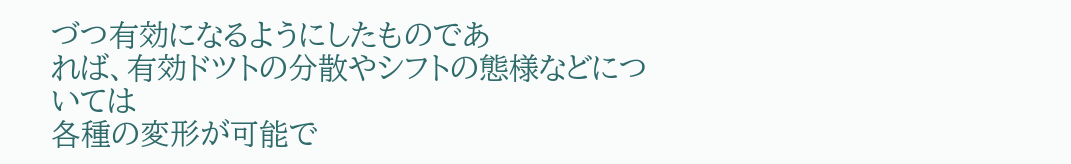づつ有効になるようにしたものであ
れば、有効ドツトの分散やシフトの態様などについては
各種の変形が可能で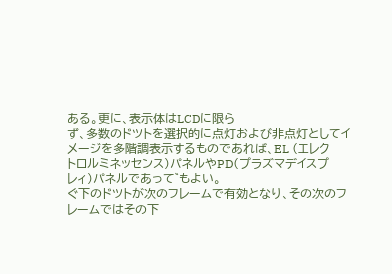ある。更に、表示体はLCDに限ら
ず、多数のドツトを選択的に点灯および非点灯としてイ
メージを多階調表示するものであれば、EL (エレク
トロルミネッセンス)パネルやPD(プラズマデイスプ
レィ)パネルであって゛もよい。
ぐ下のドツトが次のフレームで有効となり、その次のフ
レームではその下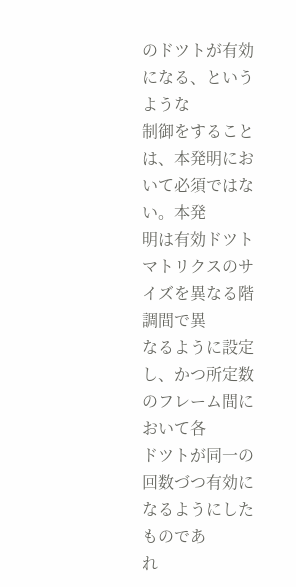のドツトが有効になる、というような
制御をすることは、本発明において必須ではない。本発
明は有効ドツトマトリクスのサイズを異なる階調間で異
なるように設定し、かつ所定数のフレーム間において各
ドツトが同一の回数づつ有効になるようにしたものであ
れ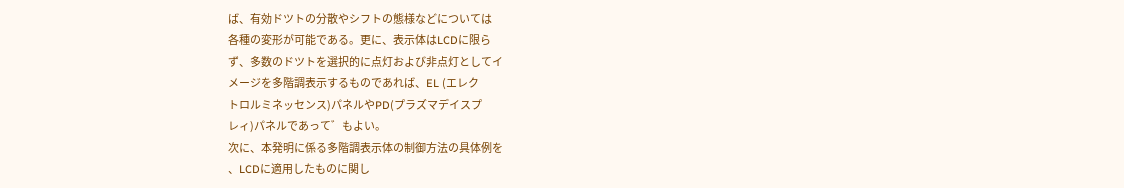ば、有効ドツトの分散やシフトの態様などについては
各種の変形が可能である。更に、表示体はLCDに限ら
ず、多数のドツトを選択的に点灯および非点灯としてイ
メージを多階調表示するものであれば、EL (エレク
トロルミネッセンス)パネルやPD(プラズマデイスプ
レィ)パネルであって゛もよい。
次に、本発明に係る多階調表示体の制御方法の具体例を
、LCDに適用したものに関し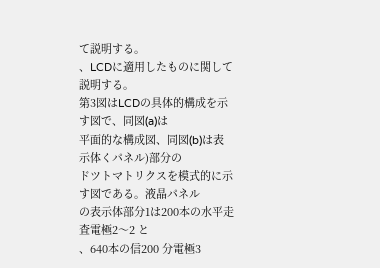て説明する。
、LCDに適用したものに関して説明する。
第3図はLCDの具体的構成を示す図で、同図(a)は
平面的な構成図、同図(b)は表示体くパネル)部分の
ドツトマトリクスを模式的に示す図である。液晶パネル
の表示体部分1は200本の水平走査電極2〜2 と
、640本の信200 分電極3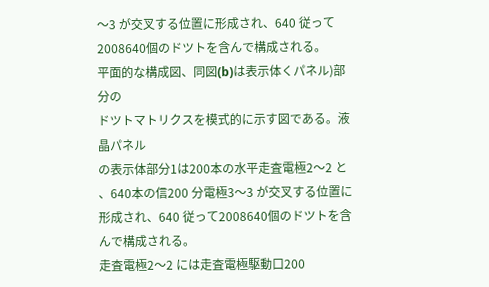〜3 が交叉する位置に形成され、640 従って2008640個のドツトを含んで構成される。
平面的な構成図、同図(b)は表示体くパネル)部分の
ドツトマトリクスを模式的に示す図である。液晶パネル
の表示体部分1は200本の水平走査電極2〜2 と
、640本の信200 分電極3〜3 が交叉する位置に形成され、640 従って2008640個のドツトを含んで構成される。
走査電極2〜2 には走査電極駆動口200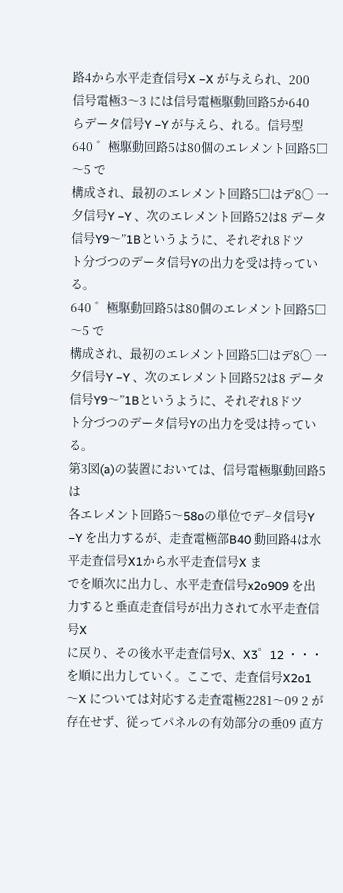路4から水平走査信号X −X が与えられ、200
信号電極3〜3 には信号電極駆動回路5か640
らデータ信号Y −Y が与えら、れる。信号型
640 ゛極駆動回路5は80個のエレメント回路5□〜5 で
構成され、最初のエレメント回路5□はデ8〇 一夕信号Y −Y 、次のエレメント回路52は8 データ信号Y9〜”1Bというように、それぞれ8ドツ
ト分づつのデータ信号Yの出力を受は持っている。
640 ゛極駆動回路5は80個のエレメント回路5□〜5 で
構成され、最初のエレメント回路5□はデ8〇 一夕信号Y −Y 、次のエレメント回路52は8 データ信号Y9〜”1Bというように、それぞれ8ドツ
ト分づつのデータ信号Yの出力を受は持っている。
第3図(a)の装置においては、信号電極駆動回路5は
各エレメント回路5〜58oの単位でデ−タ信号Y
−Y を出力するが、走査電極部B40 動回路4は水平走査信号X1から水平走査信号X ま
でを順次に出力し、水平走査信号x2o909 を出力すると垂直走査信号が出力されて水平走査信号X
に戻り、その後水平走査信号X、X3゜12 ・・・を順に出力していく。ここで、走査信号X2o1
〜X については対応する走査電極2281〜09 2 が存在せず、従ってパネルの有効部分の垂09 直方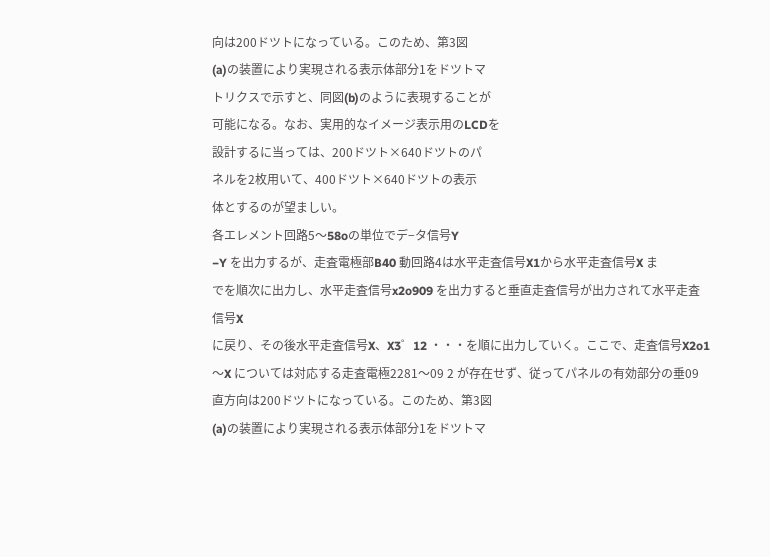向は200ドツトになっている。このため、第3図
(a)の装置により実現される表示体部分1をドツトマ
トリクスで示すと、同図(b)のように表現することが
可能になる。なお、実用的なイメージ表示用のLCDを
設計するに当っては、200ドツト×640ドツトのパ
ネルを2枚用いて、400ドツト×640ドツトの表示
体とするのが望ましい。
各エレメント回路5〜58oの単位でデ−タ信号Y
−Y を出力するが、走査電極部B40 動回路4は水平走査信号X1から水平走査信号X ま
でを順次に出力し、水平走査信号x2o909 を出力すると垂直走査信号が出力されて水平走査信号X
に戻り、その後水平走査信号X、X3゜12 ・・・を順に出力していく。ここで、走査信号X2o1
〜X については対応する走査電極2281〜09 2 が存在せず、従ってパネルの有効部分の垂09 直方向は200ドツトになっている。このため、第3図
(a)の装置により実現される表示体部分1をドツトマ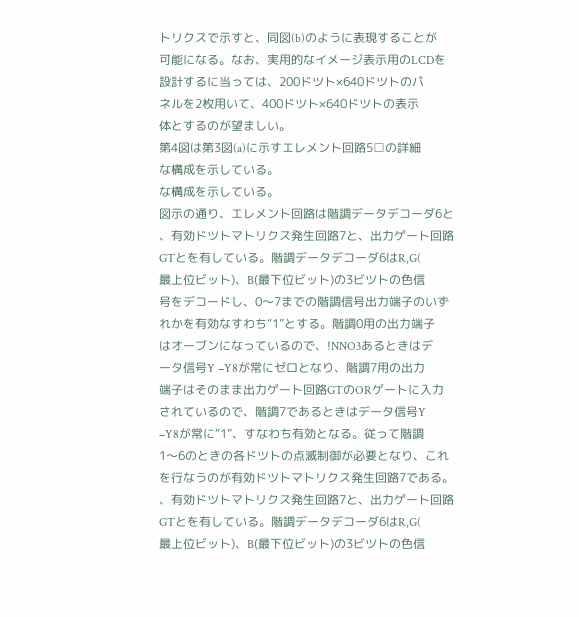トリクスで示すと、同図(b)のように表現することが
可能になる。なお、実用的なイメージ表示用のLCDを
設計するに当っては、200ドツト×640ドツトのパ
ネルを2枚用いて、400ドツト×640ドツトの表示
体とするのが望ましい。
第4図は第3図(a)に示すエレメント回路5□の詳細
な構成を示している。
な構成を示している。
図示の通り、エレメント回路は階調データデコーダ6と
、有効ドツトマトリクス発生回路7と、出力ゲート回路
GTとを有している。階調データデコーダ6はR,G(
最上位ビット)、B(最下位ビット)の3ビツトの色信
号をデコードし、0〜7までの階調信号出力端子のいず
れかを有効なすわち“1”とする。階調0用の出力端子
はオーブンになっているので、!NNO3あるときはデ
ータ信号Y −Y8が常にゼロとなり、階調7用の出力
端子はそのまま出力ゲート回路GTのORゲートに入力
されているので、階調7であるときはデータ信号Y
−Y8が常に“1”、すなわち有効となる。従って階調
1〜6のときの各ドツトの点滅制御が必要となり、これ
を行なうのが有効ドツトマトリクス発生回路7である。
、有効ドツトマトリクス発生回路7と、出力ゲート回路
GTとを有している。階調データデコーダ6はR,G(
最上位ビット)、B(最下位ビット)の3ビツトの色信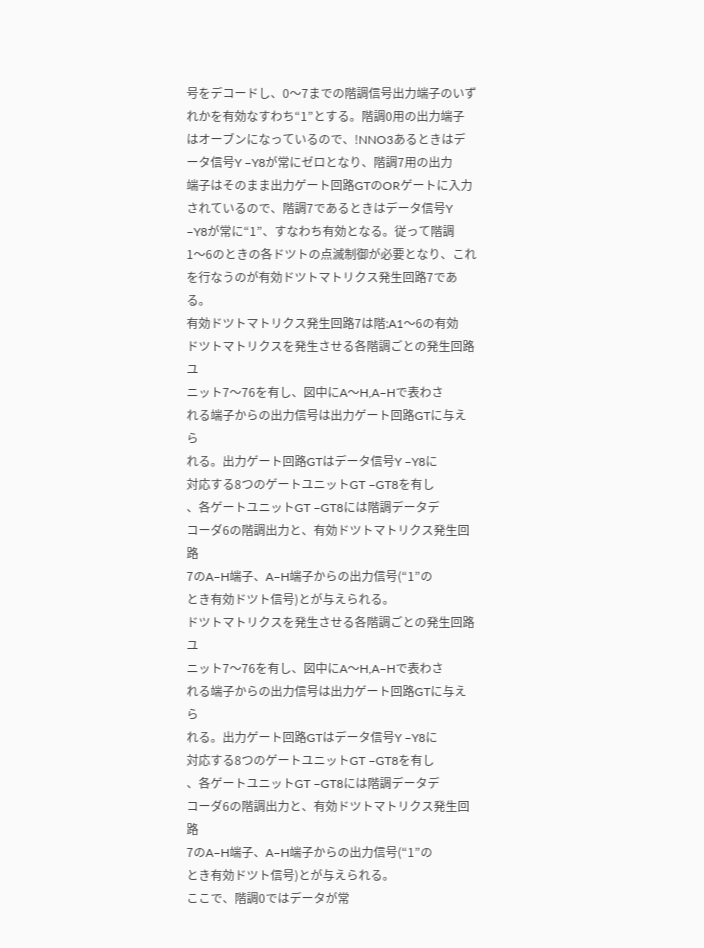号をデコードし、0〜7までの階調信号出力端子のいず
れかを有効なすわち“1”とする。階調0用の出力端子
はオーブンになっているので、!NNO3あるときはデ
ータ信号Y −Y8が常にゼロとなり、階調7用の出力
端子はそのまま出力ゲート回路GTのORゲートに入力
されているので、階調7であるときはデータ信号Y
−Y8が常に“1”、すなわち有効となる。従って階調
1〜6のときの各ドツトの点滅制御が必要となり、これ
を行なうのが有効ドツトマトリクス発生回路7である。
有効ドツトマトリクス発生回路7は階:A1〜6の有効
ドツトマトリクスを発生させる各階調ごとの発生回路ユ
ニット7〜76を有し、図中にA〜H,A−Hで表わさ
れる端子からの出力信号は出力ゲート回路GTに与えら
れる。出力ゲート回路GTはデータ信号Y −Y8に
対応する8つのゲートユニットGT −GT8を有し
、各ゲートユニットGT −GT8には階調データデ
コーダ6の階調出力と、有効ドツトマトリクス発生回路
7のA−H端子、A−H端子からの出力信号(“1”の
とき有効ドツト信号)とが与えられる。
ドツトマトリクスを発生させる各階調ごとの発生回路ユ
ニット7〜76を有し、図中にA〜H,A−Hで表わさ
れる端子からの出力信号は出力ゲート回路GTに与えら
れる。出力ゲート回路GTはデータ信号Y −Y8に
対応する8つのゲートユニットGT −GT8を有し
、各ゲートユニットGT −GT8には階調データデ
コーダ6の階調出力と、有効ドツトマトリクス発生回路
7のA−H端子、A−H端子からの出力信号(“1”の
とき有効ドツト信号)とが与えられる。
ここで、階調0ではデータが常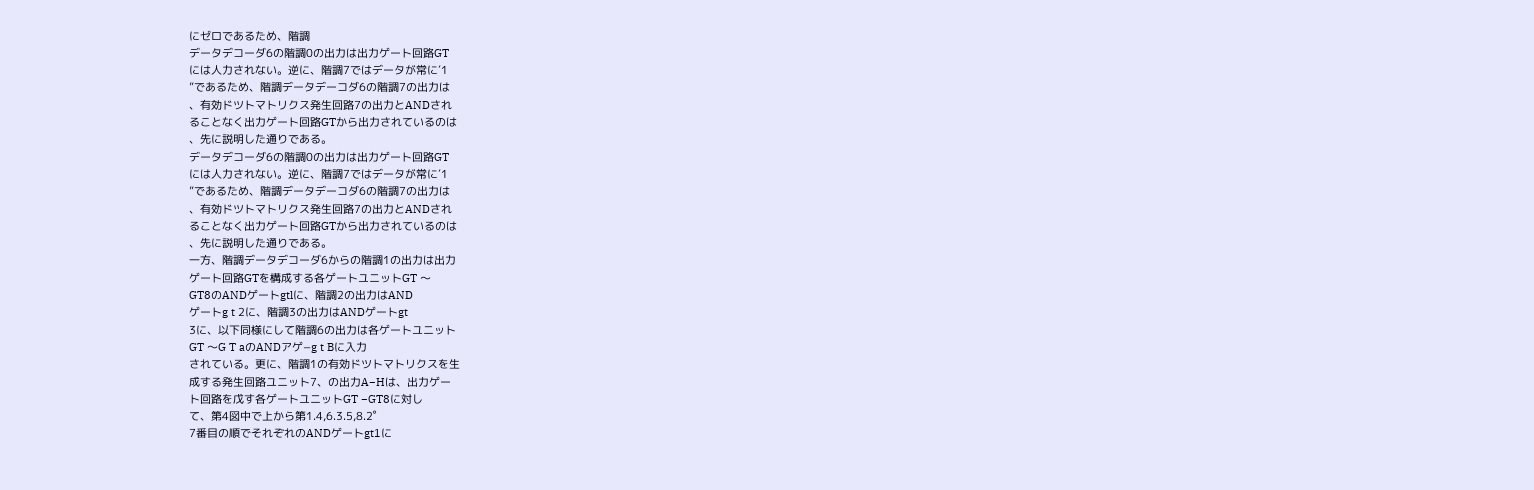にゼロであるため、階調
データデコーダ6の階調0の出力は出力ゲート回路GT
には人力されない。逆に、階調7ではデータが常に′1
”であるため、階調データデーコダ6の階調7の出力は
、有効ドツトマトリクス発生回路7の出力とANDされ
ることなく出力ゲート回路GTから出力されているのは
、先に説明した通りである。
データデコーダ6の階調0の出力は出力ゲート回路GT
には人力されない。逆に、階調7ではデータが常に′1
”であるため、階調データデーコダ6の階調7の出力は
、有効ドツトマトリクス発生回路7の出力とANDされ
ることなく出力ゲート回路GTから出力されているのは
、先に説明した通りである。
一方、階調データデコーダ6からの階調1の出力は出力
ゲート回路GTを構成する各ゲートユニットGT 〜
GT8のANDゲートgtlに、階調2の出力はAND
ゲートg t 2に、階調3の出力はANDゲートgt
3に、以下同様にして階調6の出力は各ゲートユニット
GT 〜G T aのANDアゲ−g t Bに入力
されている。更に、階調1の有効ドツトマトリクスを生
成する発生回路ユニット7、の出力A−Hは、出力ゲー
ト回路を戊す各ゲートユニットGT −GT8に対し
て、第4図中で上から第1.4,6.3.5,8.2゜
7番目の順でそれぞれのANDゲートgt1に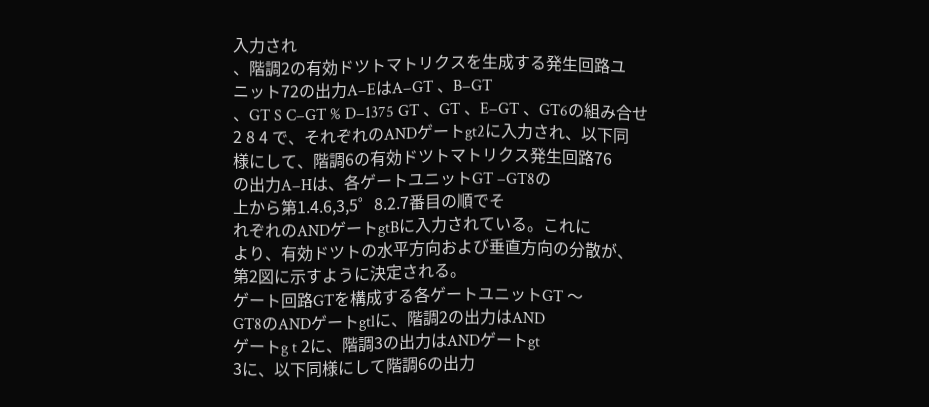入力され
、階調2の有効ドツトマトリクスを生成する発生回路ユ
ニット72の出力A−EはA−GT 、B−GT
、GT S C−GT % D−1375 GT 、GT 、E−GT 、GT6の組み合せ
2 8 4 で、それぞれのANDゲートgt2に入力され、以下同
様にして、階調6の有効ドツトマトリクス発生回路76
の出力A−Hは、各ゲートユニットGT −GT8の
上から第1.4.6,3,5゜8.2.7番目の順でそ
れぞれのANDゲートgtBに入力されている。これに
より、有効ドツトの水平方向および垂直方向の分散が、
第2図に示すように決定される。
ゲート回路GTを構成する各ゲートユニットGT 〜
GT8のANDゲートgtlに、階調2の出力はAND
ゲートg t 2に、階調3の出力はANDゲートgt
3に、以下同様にして階調6の出力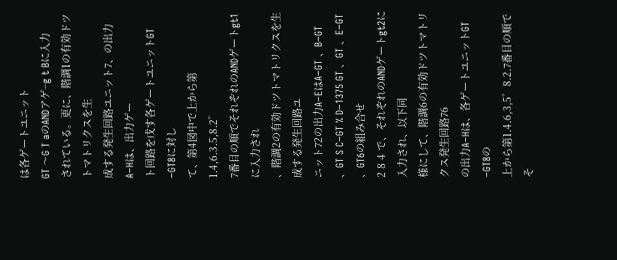は各ゲートユニット
GT 〜G T aのANDアゲ−g t Bに入力
されている。更に、階調1の有効ドツトマトリクスを生
成する発生回路ユニット7、の出力A−Hは、出力ゲー
ト回路を戊す各ゲートユニットGT −GT8に対し
て、第4図中で上から第1.4,6.3.5,8.2゜
7番目の順でそれぞれのANDゲートgt1に入力され
、階調2の有効ドツトマトリクスを生成する発生回路ユ
ニット72の出力A−EはA−GT 、B−GT
、GT S C−GT % D−1375 GT 、GT 、E−GT 、GT6の組み合せ
2 8 4 で、それぞれのANDゲートgt2に入力され、以下同
様にして、階調6の有効ドツトマトリクス発生回路76
の出力A−Hは、各ゲートユニットGT −GT8の
上から第1.4.6,3,5゜8.2.7番目の順でそ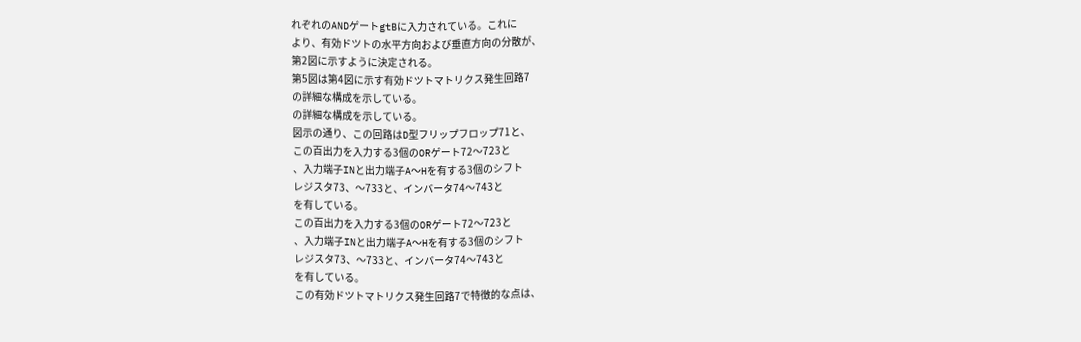れぞれのANDゲートgtBに入力されている。これに
より、有効ドツトの水平方向および垂直方向の分散が、
第2図に示すように決定される。
第5図は第4図に示す有効ドツトマトリクス発生回路7
の詳細な構成を示している。
の詳細な構成を示している。
図示の通り、この回路はD型フリップフロップ71と、
この百出力を入力する3個のORゲート72〜723と
、入力端子INと出力端子A〜Hを有する3個のシフト
レジスタ73、〜733と、インバータ74〜743と
を有している。
この百出力を入力する3個のORゲート72〜723と
、入力端子INと出力端子A〜Hを有する3個のシフト
レジスタ73、〜733と、インバータ74〜743と
を有している。
この有効ドツトマトリクス発生回路7で特徴的な点は、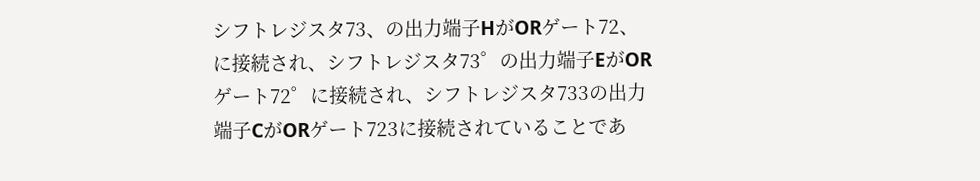シフトレジスタ73、の出力端子HがORゲート72、
に接続され、シフトレジスタ73゜の出力端子EがOR
ゲート72゜に接続され、シフトレジスタ733の出力
端子CがORゲート723に接続されていることであ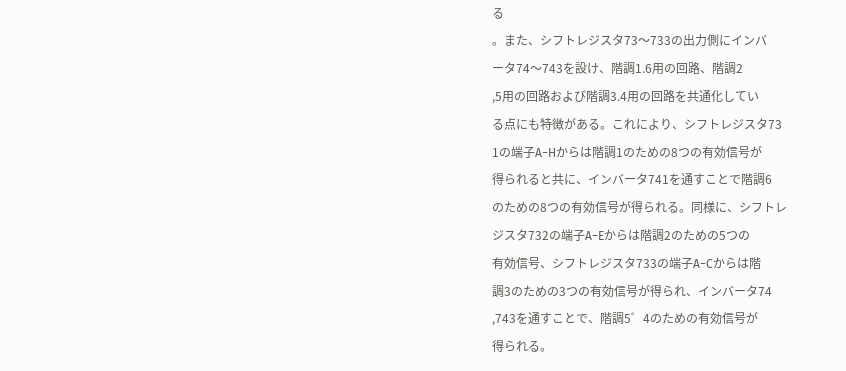る
。また、シフトレジスタ73〜733の出力側にインバ
ータ74〜743を設け、階調1.6用の回路、階調2
,5用の回路および階調3.4用の回路を共通化してい
る点にも特徴がある。これにより、シフトレジスタ73
1の端子A−Hからは階調1のための8つの有効信号が
得られると共に、インバータ741を通すことで階調6
のための8つの有効信号が得られる。同様に、シフトレ
ジスタ732の端子A−Eからは階調2のための5つの
有効信号、シフトレジスタ733の端子A−Cからは階
調3のための3つの有効信号が得られ、インバータ74
,743を通すことで、階調5゜4のための有効信号が
得られる。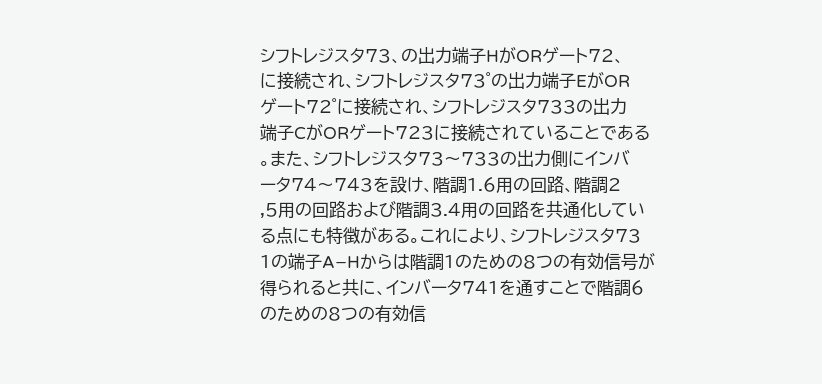シフトレジスタ73、の出力端子HがORゲート72、
に接続され、シフトレジスタ73゜の出力端子EがOR
ゲート72゜に接続され、シフトレジスタ733の出力
端子CがORゲート723に接続されていることである
。また、シフトレジスタ73〜733の出力側にインバ
ータ74〜743を設け、階調1.6用の回路、階調2
,5用の回路および階調3.4用の回路を共通化してい
る点にも特徴がある。これにより、シフトレジスタ73
1の端子A−Hからは階調1のための8つの有効信号が
得られると共に、インバータ741を通すことで階調6
のための8つの有効信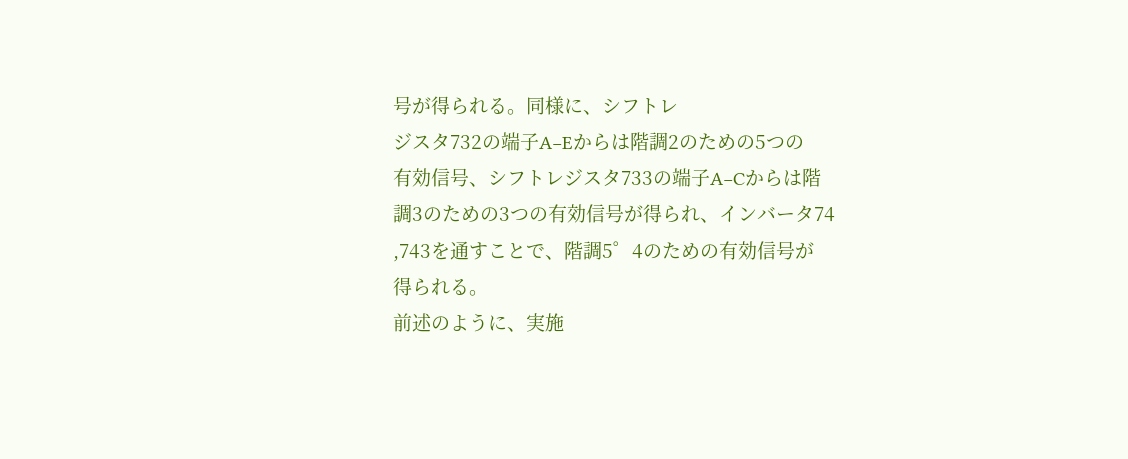号が得られる。同様に、シフトレ
ジスタ732の端子A−Eからは階調2のための5つの
有効信号、シフトレジスタ733の端子A−Cからは階
調3のための3つの有効信号が得られ、インバータ74
,743を通すことで、階調5゜4のための有効信号が
得られる。
前述のように、実施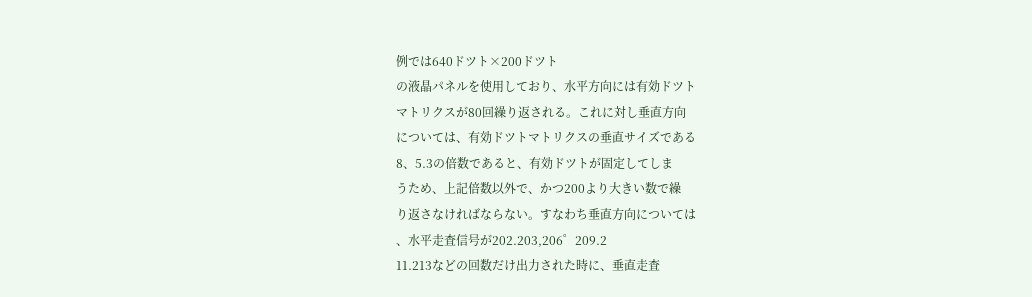例では640ドツト×200ドツト
の液晶パネルを使用しており、水平方向には有効ドツト
マトリクスが80回繰り返される。これに対し垂直方向
については、有効ドツトマトリクスの垂直サイズである
8、5.3の倍数であると、有効ドツトが固定してしま
うため、上記倍数以外で、かつ200より大きい数で繰
り返さなければならない。すなわち垂直方向については
、水平走査信号が202.203,206゜209.2
11.213などの回数だけ出力された時に、垂直走査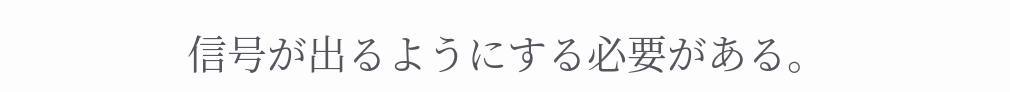信号が出るようにする必要がある。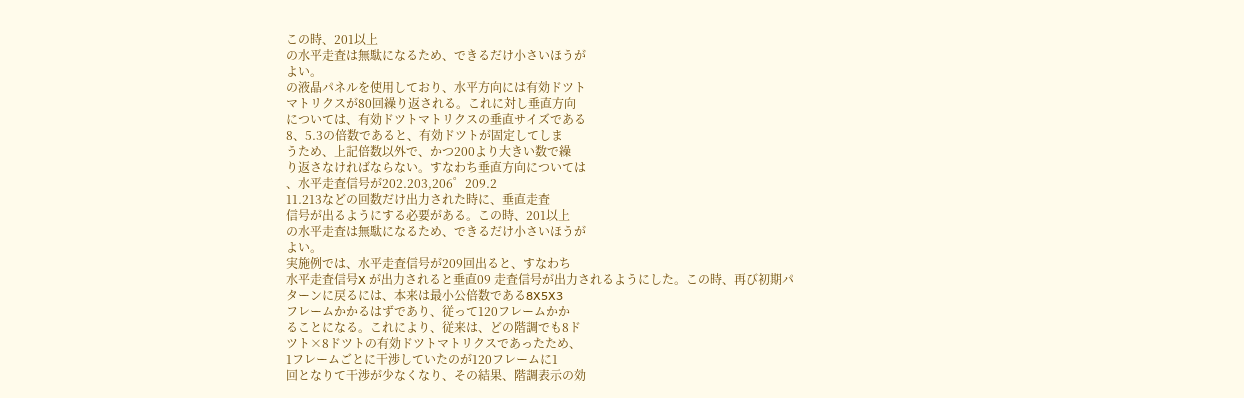この時、201以上
の水平走査は無駄になるため、できるだけ小さいほうが
よい。
の液晶パネルを使用しており、水平方向には有効ドツト
マトリクスが80回繰り返される。これに対し垂直方向
については、有効ドツトマトリクスの垂直サイズである
8、5.3の倍数であると、有効ドツトが固定してしま
うため、上記倍数以外で、かつ200より大きい数で繰
り返さなければならない。すなわち垂直方向については
、水平走査信号が202.203,206゜209.2
11.213などの回数だけ出力された時に、垂直走査
信号が出るようにする必要がある。この時、201以上
の水平走査は無駄になるため、できるだけ小さいほうが
よい。
実施例では、水平走査信号が209回出ると、すなわち
水平走査信号X が出力されると垂直09 走査信号が出力されるようにした。この時、再び初期パ
ターンに戻るには、本来は最小公倍数である8X5X3
フレームかかるはずであり、従って120フレームかか
ることになる。これにより、従来は、どの階調でも8ド
ツト×8ドツトの有効ドツトマトリクスであったため、
1フレームごとに干渉していたのが120フレームに1
回となりて干渉が少なくなり、その結果、階調表示の効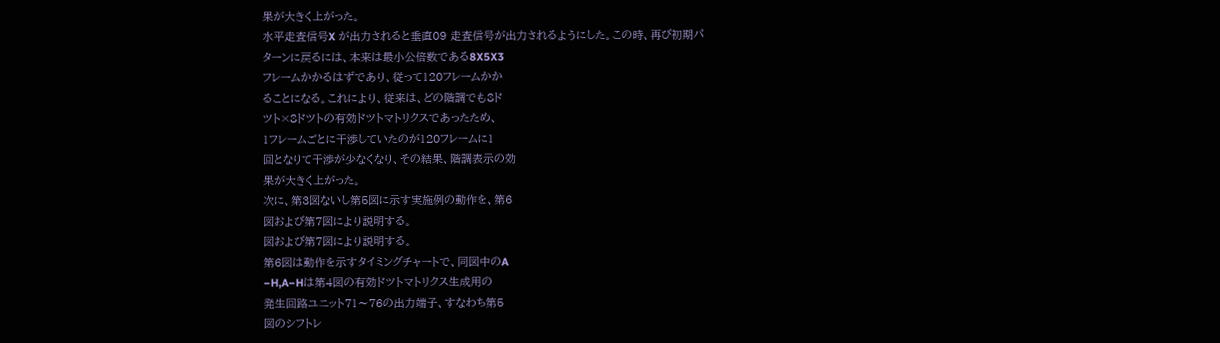果が大きく上がった。
水平走査信号X が出力されると垂直09 走査信号が出力されるようにした。この時、再び初期パ
ターンに戻るには、本来は最小公倍数である8X5X3
フレームかかるはずであり、従って120フレームかか
ることになる。これにより、従来は、どの階調でも8ド
ツト×8ドツトの有効ドツトマトリクスであったため、
1フレームごとに干渉していたのが120フレームに1
回となりて干渉が少なくなり、その結果、階調表示の効
果が大きく上がった。
次に、第3図ないし第5図に示す実施例の動作を、第6
図および第7図により説明する。
図および第7図により説明する。
第6図は動作を示すタイミングチャートで、同図中のA
−H,A−Hは第4図の有効ドツトマトリクス生成用の
発生回路ユニット71〜76の出力端子、すなわち第5
図のシフトレ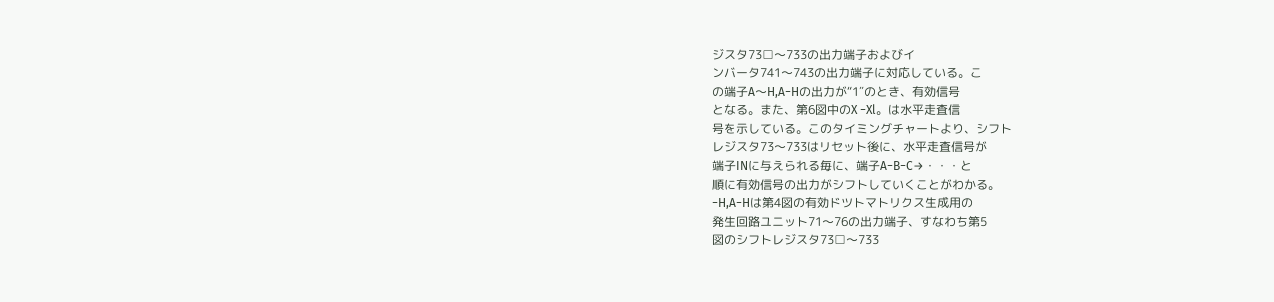ジスタ73□〜733の出力端子およびイ
ンバータ741〜743の出力端子に対応している。こ
の端子A〜H,A−Hの出力が“1″のとき、有効信号
となる。また、第6図中のX −Xl。は水平走査信
号を示している。このタイミングチャートより、シフト
レジスタ73〜733はリセット後に、水平走査信号が
端子INに与えられる毎に、端子A−B−C→・・・と
順に有効信号の出力がシフトしていくことがわかる。
−H,A−Hは第4図の有効ドツトマトリクス生成用の
発生回路ユニット71〜76の出力端子、すなわち第5
図のシフトレジスタ73□〜733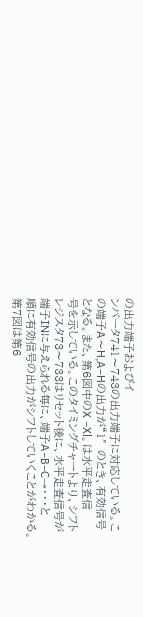の出力端子およびイ
ンバータ741〜743の出力端子に対応している。こ
の端子A〜H,A−Hの出力が“1″のとき、有効信号
となる。また、第6図中のX −Xl。は水平走査信
号を示している。このタイミングチャートより、シフト
レジスタ73〜733はリセット後に、水平走査信号が
端子INに与えられる毎に、端子A−B−C→・・・と
順に有効信号の出力がシフトしていくことがわかる。
第7図は第6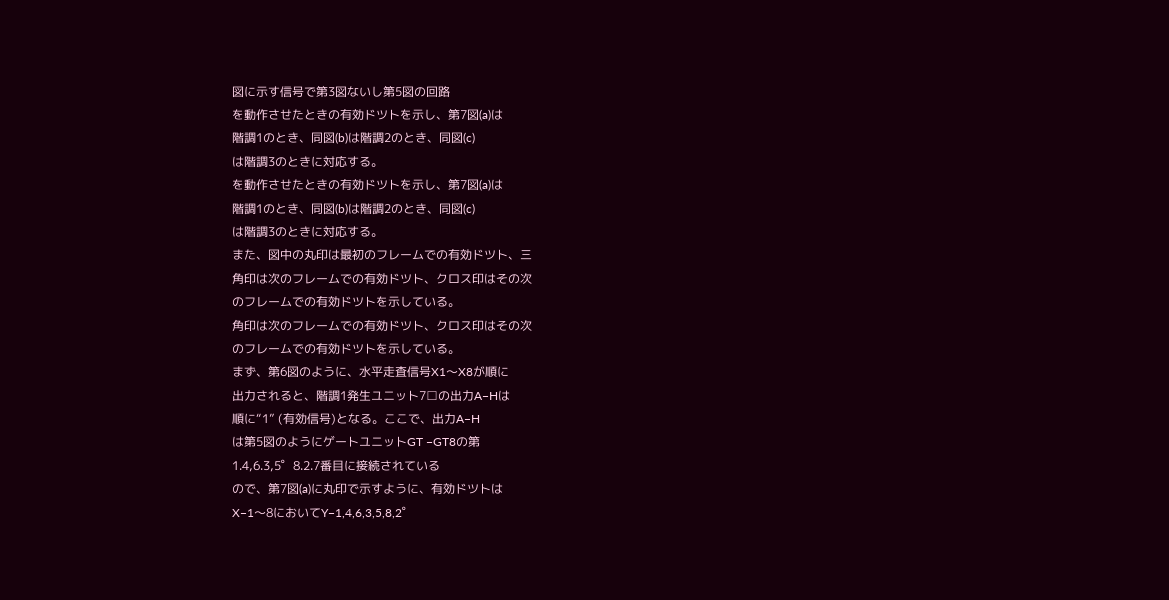図に示す信号で第3図ないし第5図の回路
を動作させたときの有効ドツトを示し、第7図(a)は
階調1のとき、同図(b)は階調2のとき、同図(c)
は階調3のときに対応する。
を動作させたときの有効ドツトを示し、第7図(a)は
階調1のとき、同図(b)は階調2のとき、同図(c)
は階調3のときに対応する。
また、図中の丸印は最初のフレームでの有効ドツト、三
角印は次のフレームでの有効ドツト、クロス印はその次
のフレームでの有効ドツトを示している。
角印は次のフレームでの有効ドツト、クロス印はその次
のフレームでの有効ドツトを示している。
まず、第6図のように、水平走査信号X1〜X8が順に
出力されると、階調1発生ユニット7□の出力A−Hは
順に“1” (有効信号)となる。ここで、出力A−H
は第5図のようにゲートユニットGT −GT8の第
1.4,6.3,5゜8.2.7番目に接続されている
ので、第7図(a)に丸印で示すように、有効ドツトは
X−1〜8においてY−1,4,6,3,5,8,2゜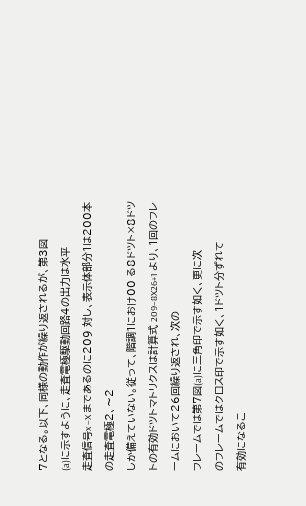7となる。以下、同様の動作が繰り返されるが、第3図
(a)に示すように、走査電極駆動回路4の出力は水平
走査信号x −X まであるのに209 対し、表示体部分1は200本の走査電極2、〜2
しか備えていない。従って、階調1におけ00 る8ドツト×8ドツトの有効ドツトマトリクスは計算式 209−8X26+1 より、1回のフレームにおいて26回繰り返され、次の
フレームでは第7図(a)に三角印で示す如く、更に次
のフレームではクロス印で示す如く、1ドツト分ずれて
有効になるこ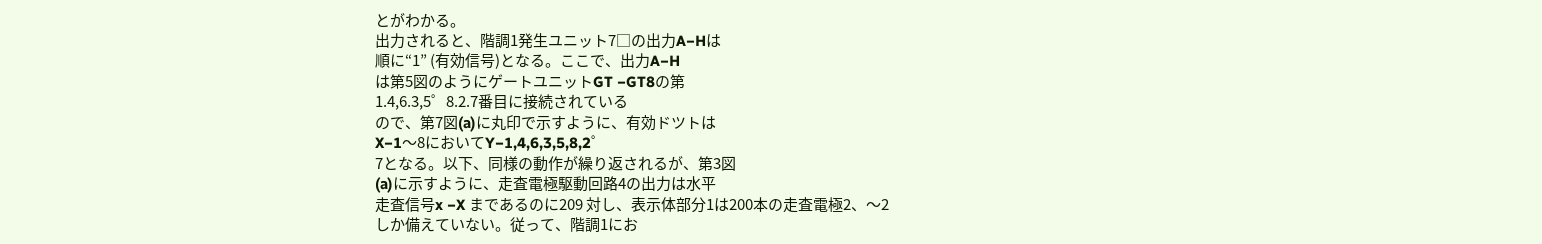とがわかる。
出力されると、階調1発生ユニット7□の出力A−Hは
順に“1” (有効信号)となる。ここで、出力A−H
は第5図のようにゲートユニットGT −GT8の第
1.4,6.3,5゜8.2.7番目に接続されている
ので、第7図(a)に丸印で示すように、有効ドツトは
X−1〜8においてY−1,4,6,3,5,8,2゜
7となる。以下、同様の動作が繰り返されるが、第3図
(a)に示すように、走査電極駆動回路4の出力は水平
走査信号x −X まであるのに209 対し、表示体部分1は200本の走査電極2、〜2
しか備えていない。従って、階調1にお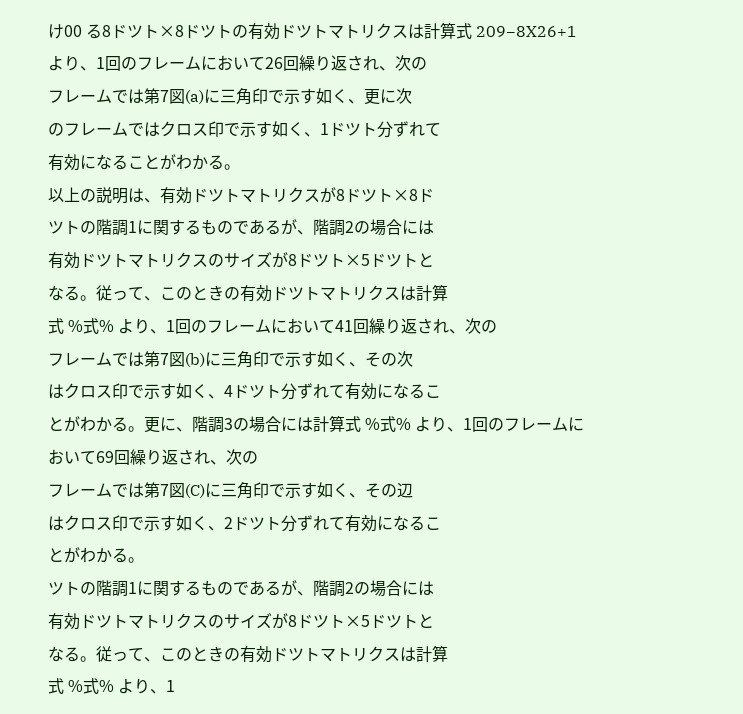け00 る8ドツト×8ドツトの有効ドツトマトリクスは計算式 209−8X26+1 より、1回のフレームにおいて26回繰り返され、次の
フレームでは第7図(a)に三角印で示す如く、更に次
のフレームではクロス印で示す如く、1ドツト分ずれて
有効になることがわかる。
以上の説明は、有効ドツトマトリクスが8ドツト×8ド
ツトの階調1に関するものであるが、階調2の場合には
有効ドツトマトリクスのサイズが8ドツト×5ドツトと
なる。従って、このときの有効ドツトマトリクスは計算
式 %式% より、1回のフレームにおいて41回繰り返され、次の
フレームでは第7図(b)に三角印で示す如く、その次
はクロス印で示す如く、4ドツト分ずれて有効になるこ
とがわかる。更に、階調3の場合には計算式 %式% より、1回のフレームにおいて69回繰り返され、次の
フレームでは第7図(C)に三角印で示す如く、その辺
はクロス印で示す如く、2ドツト分ずれて有効になるこ
とがわかる。
ツトの階調1に関するものであるが、階調2の場合には
有効ドツトマトリクスのサイズが8ドツト×5ドツトと
なる。従って、このときの有効ドツトマトリクスは計算
式 %式% より、1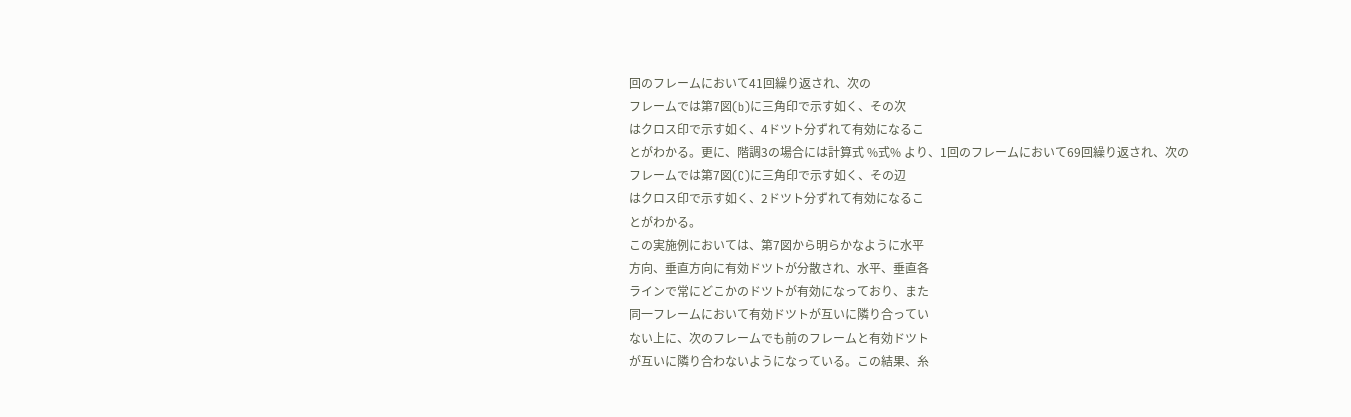回のフレームにおいて41回繰り返され、次の
フレームでは第7図(b)に三角印で示す如く、その次
はクロス印で示す如く、4ドツト分ずれて有効になるこ
とがわかる。更に、階調3の場合には計算式 %式% より、1回のフレームにおいて69回繰り返され、次の
フレームでは第7図(C)に三角印で示す如く、その辺
はクロス印で示す如く、2ドツト分ずれて有効になるこ
とがわかる。
この実施例においては、第7図から明らかなように水平
方向、垂直方向に有効ドツトが分散され、水平、垂直各
ラインで常にどこかのドツトが有効になっており、また
同一フレームにおいて有効ドツトが互いに隣り合ってい
ない上に、次のフレームでも前のフレームと有効ドツト
が互いに隣り合わないようになっている。この結果、糸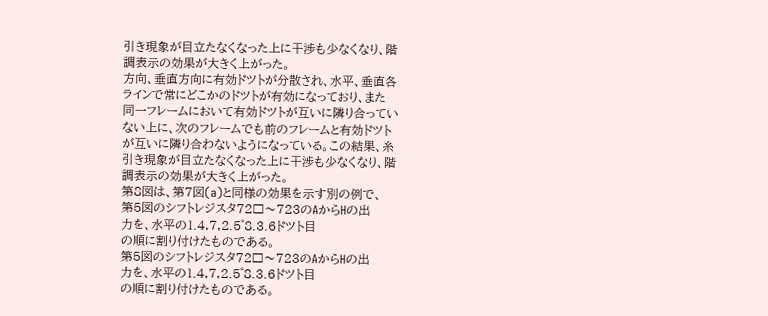引き現象が目立たなくなった上に干渉も少なくなり、階
調表示の効果が大きく上がった。
方向、垂直方向に有効ドツトが分散され、水平、垂直各
ラインで常にどこかのドツトが有効になっており、また
同一フレームにおいて有効ドツトが互いに隣り合ってい
ない上に、次のフレームでも前のフレームと有効ドツト
が互いに隣り合わないようになっている。この結果、糸
引き現象が目立たなくなった上に干渉も少なくなり、階
調表示の効果が大きく上がった。
第8図は、第7図(a)と同様の効果を示す別の例で、
第5図のシフトレジスタ72□〜723のAからHの出
力を、水平の1.4,7,2.5゜8.3.6ドツト目
の順に割り付けたものである。
第5図のシフトレジスタ72□〜723のAからHの出
力を、水平の1.4,7,2.5゜8.3.6ドツト目
の順に割り付けたものである。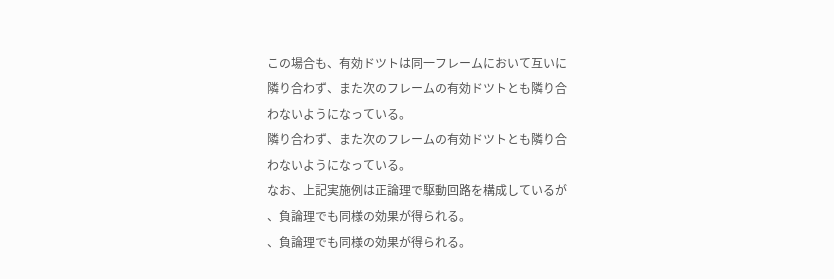この場合も、有効ドツトは同一フレームにおいて互いに
隣り合わず、また次のフレームの有効ドツトとも隣り合
わないようになっている。
隣り合わず、また次のフレームの有効ドツトとも隣り合
わないようになっている。
なお、上記実施例は正論理で駆動回路を構成しているが
、負論理でも同様の効果が得られる。
、負論理でも同様の効果が得られる。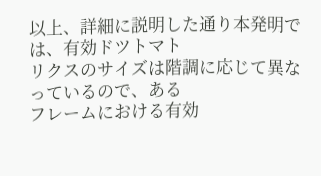以上、詳細に説明した通り本発明では、有効ドツトマト
リクスのサイズは階調に応じて異なっているので、ある
フレームにおける有効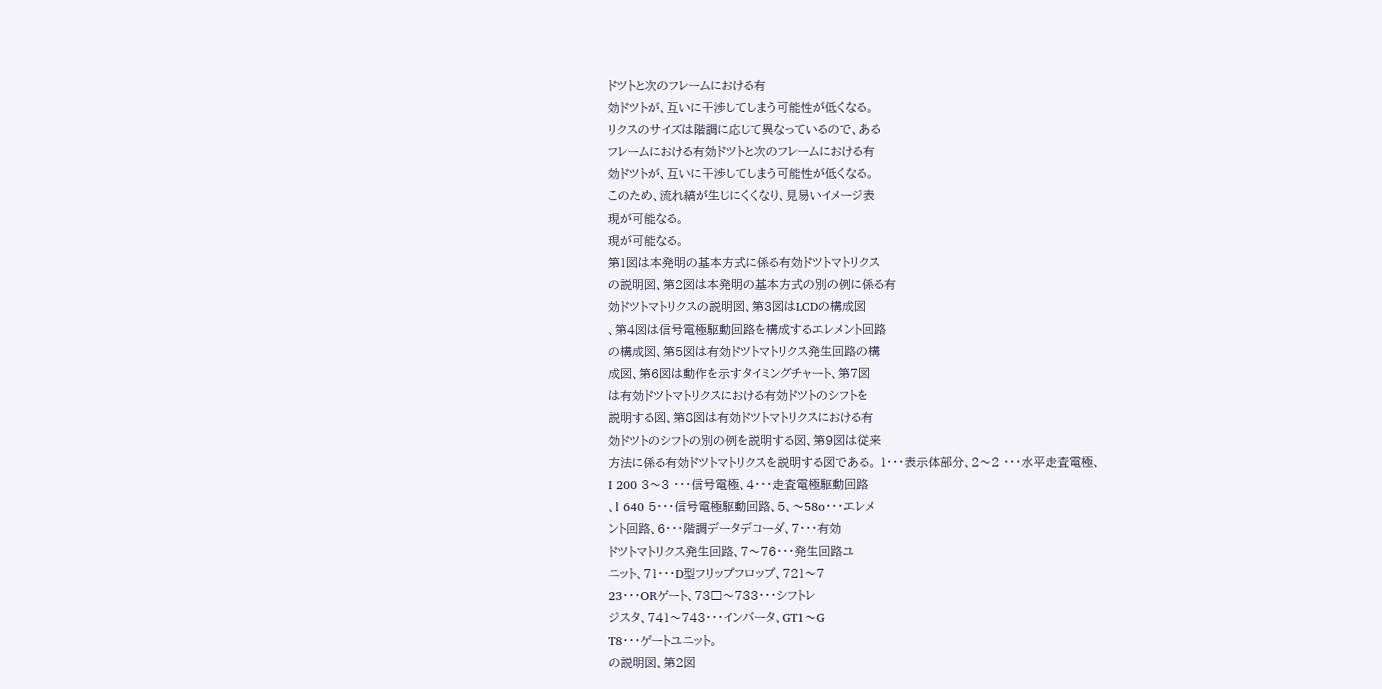ドツトと次のフレームにおける有
効ドツトが、互いに干渉してしまう可能性が低くなる。
リクスのサイズは階調に応じて異なっているので、ある
フレームにおける有効ドツトと次のフレームにおける有
効ドツトが、互いに干渉してしまう可能性が低くなる。
このため、流れ縞が生じにくくなり、見易いイメージ表
現が可能なる。
現が可能なる。
第1図は本発明の基本方式に係る有効ドツトマトリクス
の説明図、第2図は本発明の基本方式の別の例に係る有
効ドツトマトリクスの説明図、第3図はLCDの構成図
、第4図は信号電極駆動回路を構成するエレメント回路
の構成図、第5図は有効ドツトマトリクス発生回路の構
成図、第6図は動作を示すタイミングチャート、第7図
は有効ドツトマトリクスにおける有効ドツトのシフトを
説明する図、第8図は有効ドツトマトリクスにおける有
効ドツトのシフトの別の例を説明する図、第9図は従来
方法に係る有効ドツトマトリクスを説明する図である。 1・・・表示体部分、2〜2 ・・・水平走査電極、
I 200 3〜3 ・・・信号電極、4・・・走査電極駆動回路
、l 640 5・・・信号電極駆動回路、5、〜58o・・・エレメ
ント回路、6・・・階調データデコーダ、7・・・有効
ドツトマトリクス発生回路、7〜76・・・発生回路ユ
ニット、71・・・D型フリップフロップ、721〜7
23・・・ORゲート、73□〜733・・・シフトレ
ジスタ、741〜743・・・インバータ、GT1〜G
T8・・・ゲートユニット。
の説明図、第2図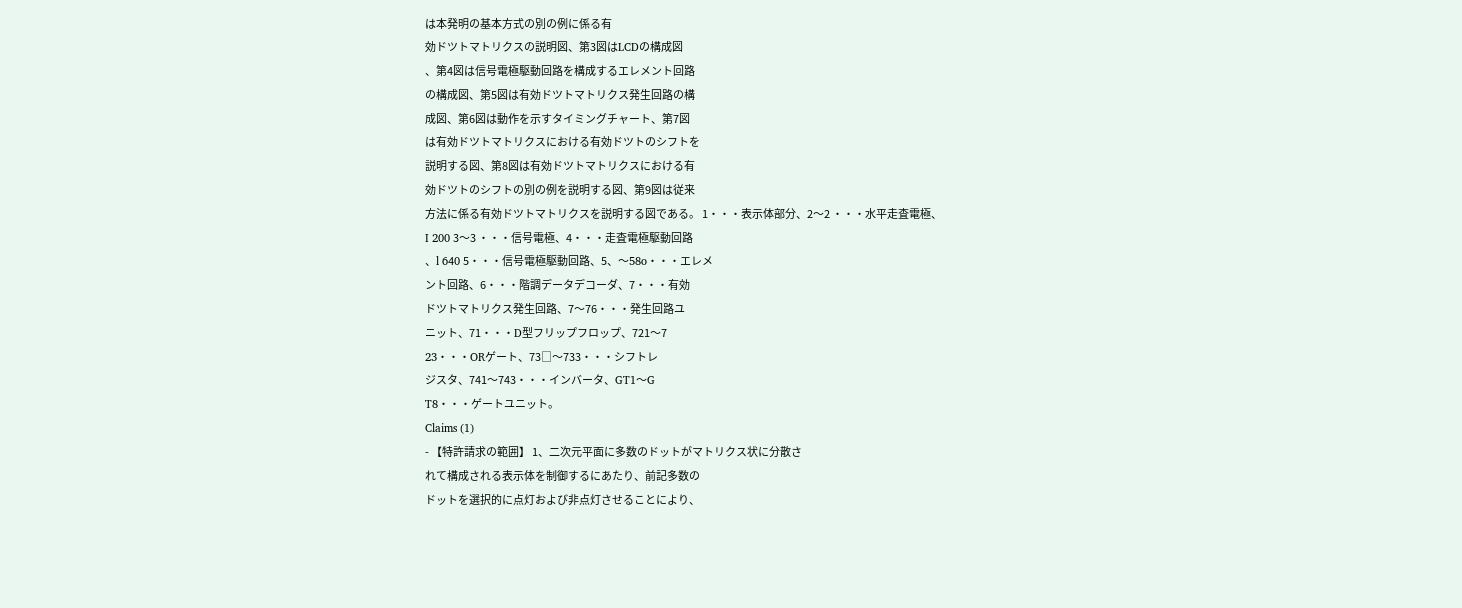は本発明の基本方式の別の例に係る有
効ドツトマトリクスの説明図、第3図はLCDの構成図
、第4図は信号電極駆動回路を構成するエレメント回路
の構成図、第5図は有効ドツトマトリクス発生回路の構
成図、第6図は動作を示すタイミングチャート、第7図
は有効ドツトマトリクスにおける有効ドツトのシフトを
説明する図、第8図は有効ドツトマトリクスにおける有
効ドツトのシフトの別の例を説明する図、第9図は従来
方法に係る有効ドツトマトリクスを説明する図である。 1・・・表示体部分、2〜2 ・・・水平走査電極、
I 200 3〜3 ・・・信号電極、4・・・走査電極駆動回路
、l 640 5・・・信号電極駆動回路、5、〜58o・・・エレメ
ント回路、6・・・階調データデコーダ、7・・・有効
ドツトマトリクス発生回路、7〜76・・・発生回路ユ
ニット、71・・・D型フリップフロップ、721〜7
23・・・ORゲート、73□〜733・・・シフトレ
ジスタ、741〜743・・・インバータ、GT1〜G
T8・・・ゲートユニット。
Claims (1)
- 【特許請求の範囲】 1、二次元平面に多数のドットがマトリクス状に分散さ
れて構成される表示体を制御するにあたり、前記多数の
ドットを選択的に点灯および非点灯させることにより、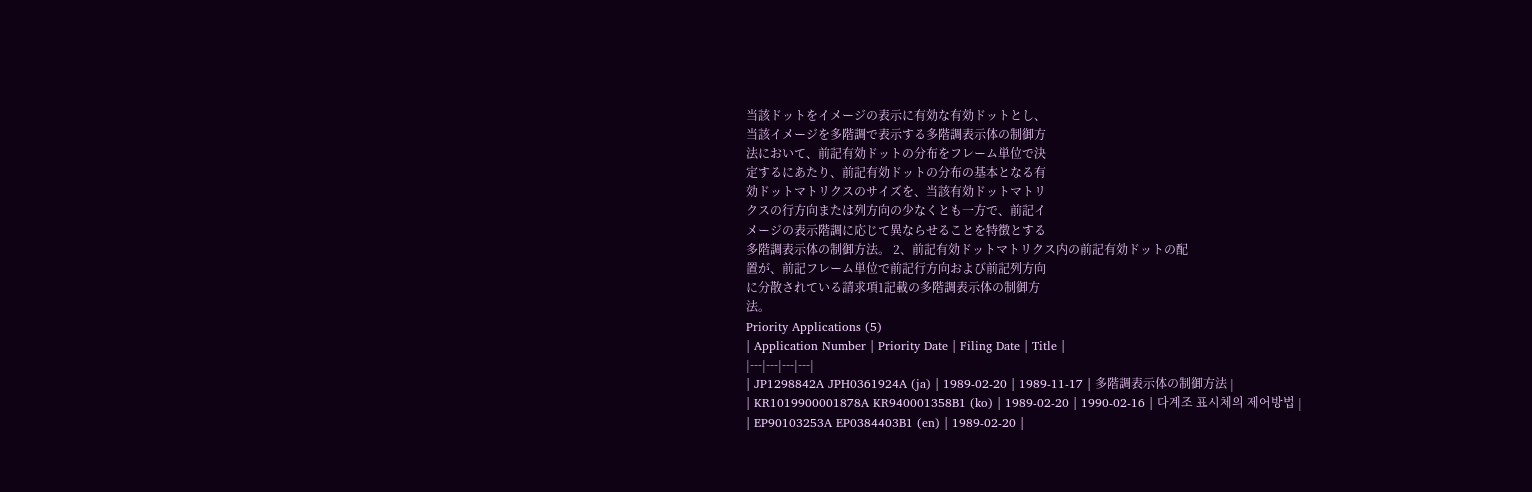当該ドットをイメージの表示に有効な有効ドットとし、
当該イメージを多階調で表示する多階調表示体の制御方
法において、前記有効ドットの分布をフレーム単位で決
定するにあたり、前記有効ドットの分布の基本となる有
効ドットマトリクスのサイズを、当該有効ドットマトリ
クスの行方向または列方向の少なくとも一方で、前記イ
メージの表示階調に応じて異ならせることを特徴とする
多階調表示体の制御方法。 2、前記有効ドットマトリクス内の前記有効ドットの配
置が、前記フレーム単位で前記行方向および前記列方向
に分散されている請求項1記載の多階調表示体の制御方
法。
Priority Applications (5)
| Application Number | Priority Date | Filing Date | Title |
|---|---|---|---|
| JP1298842A JPH0361924A (ja) | 1989-02-20 | 1989-11-17 | 多階調表示体の制御方法 |
| KR1019900001878A KR940001358B1 (ko) | 1989-02-20 | 1990-02-16 | 다계조 표시체의 제어방법 |
| EP90103253A EP0384403B1 (en) | 1989-02-20 |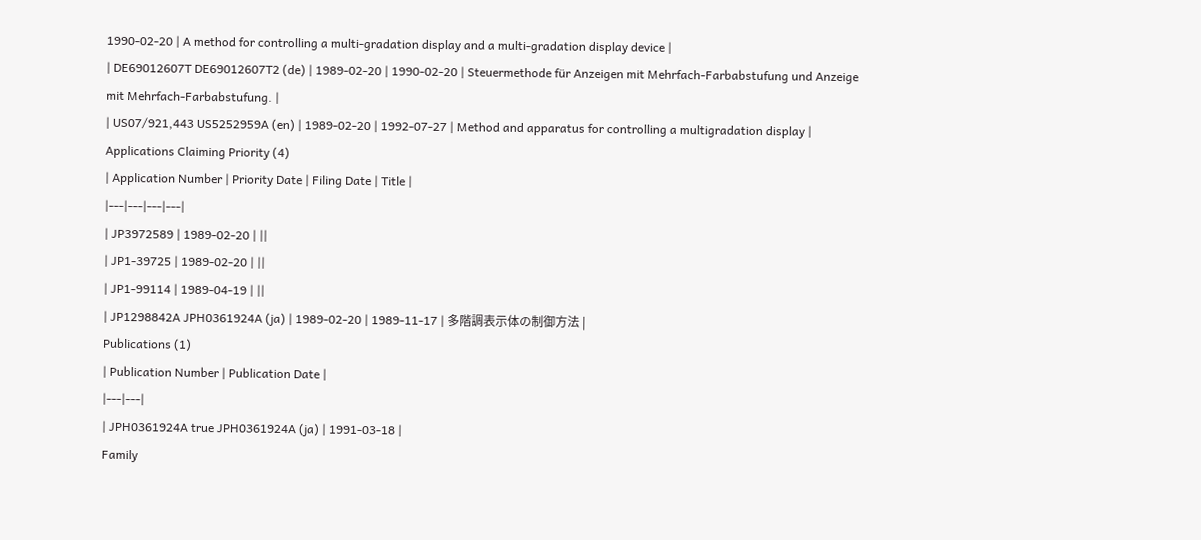1990-02-20 | A method for controlling a multi-gradation display and a multi-gradation display device |
| DE69012607T DE69012607T2 (de) | 1989-02-20 | 1990-02-20 | Steuermethode für Anzeigen mit Mehrfach-Farbabstufung und Anzeige mit Mehrfach-Farbabstufung. |
| US07/921,443 US5252959A (en) | 1989-02-20 | 1992-07-27 | Method and apparatus for controlling a multigradation display |
Applications Claiming Priority (4)
| Application Number | Priority Date | Filing Date | Title |
|---|---|---|---|
| JP3972589 | 1989-02-20 | ||
| JP1-39725 | 1989-02-20 | ||
| JP1-99114 | 1989-04-19 | ||
| JP1298842A JPH0361924A (ja) | 1989-02-20 | 1989-11-17 | 多階調表示体の制御方法 |
Publications (1)
| Publication Number | Publication Date |
|---|---|
| JPH0361924A true JPH0361924A (ja) | 1991-03-18 |
Family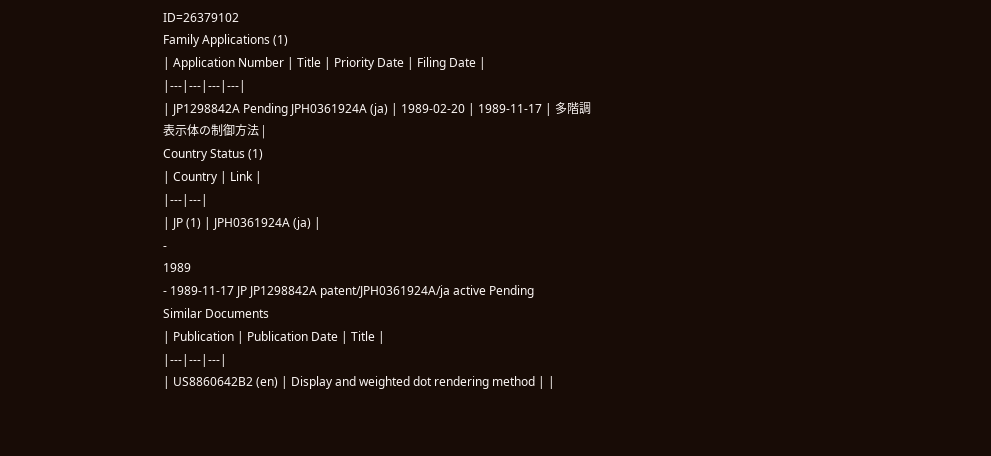ID=26379102
Family Applications (1)
| Application Number | Title | Priority Date | Filing Date |
|---|---|---|---|
| JP1298842A Pending JPH0361924A (ja) | 1989-02-20 | 1989-11-17 | 多階調表示体の制御方法 |
Country Status (1)
| Country | Link |
|---|---|
| JP (1) | JPH0361924A (ja) |
-
1989
- 1989-11-17 JP JP1298842A patent/JPH0361924A/ja active Pending
Similar Documents
| Publication | Publication Date | Title |
|---|---|---|
| US8860642B2 (en) | Display and weighted dot rendering method | |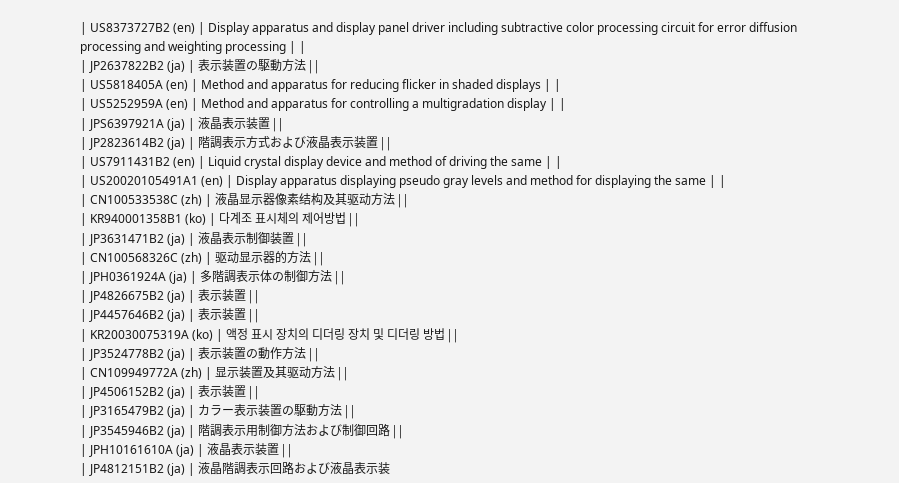| US8373727B2 (en) | Display apparatus and display panel driver including subtractive color processing circuit for error diffusion processing and weighting processing | |
| JP2637822B2 (ja) | 表示装置の駆動方法 | |
| US5818405A (en) | Method and apparatus for reducing flicker in shaded displays | |
| US5252959A (en) | Method and apparatus for controlling a multigradation display | |
| JPS6397921A (ja) | 液晶表示装置 | |
| JP2823614B2 (ja) | 階調表示方式および液晶表示装置 | |
| US7911431B2 (en) | Liquid crystal display device and method of driving the same | |
| US20020105491A1 (en) | Display apparatus displaying pseudo gray levels and method for displaying the same | |
| CN100533538C (zh) | 液晶显示器像素结构及其驱动方法 | |
| KR940001358B1 (ko) | 다계조 표시체의 제어방법 | |
| JP3631471B2 (ja) | 液晶表示制御装置 | |
| CN100568326C (zh) | 驱动显示器的方法 | |
| JPH0361924A (ja) | 多階調表示体の制御方法 | |
| JP4826675B2 (ja) | 表示装置 | |
| JP4457646B2 (ja) | 表示装置 | |
| KR20030075319A (ko) | 액정 표시 장치의 디더링 장치 및 디더링 방법 | |
| JP3524778B2 (ja) | 表示装置の動作方法 | |
| CN109949772A (zh) | 显示装置及其驱动方法 | |
| JP4506152B2 (ja) | 表示装置 | |
| JP3165479B2 (ja) | カラー表示装置の駆動方法 | |
| JP3545946B2 (ja) | 階調表示用制御方法および制御回路 | |
| JPH10161610A (ja) | 液晶表示装置 | |
| JP4812151B2 (ja) | 液晶階調表示回路および液晶表示装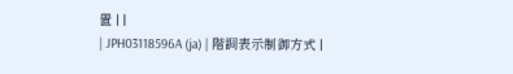置 | |
| JPH03118596A (ja) | 階調表示制御方式 |